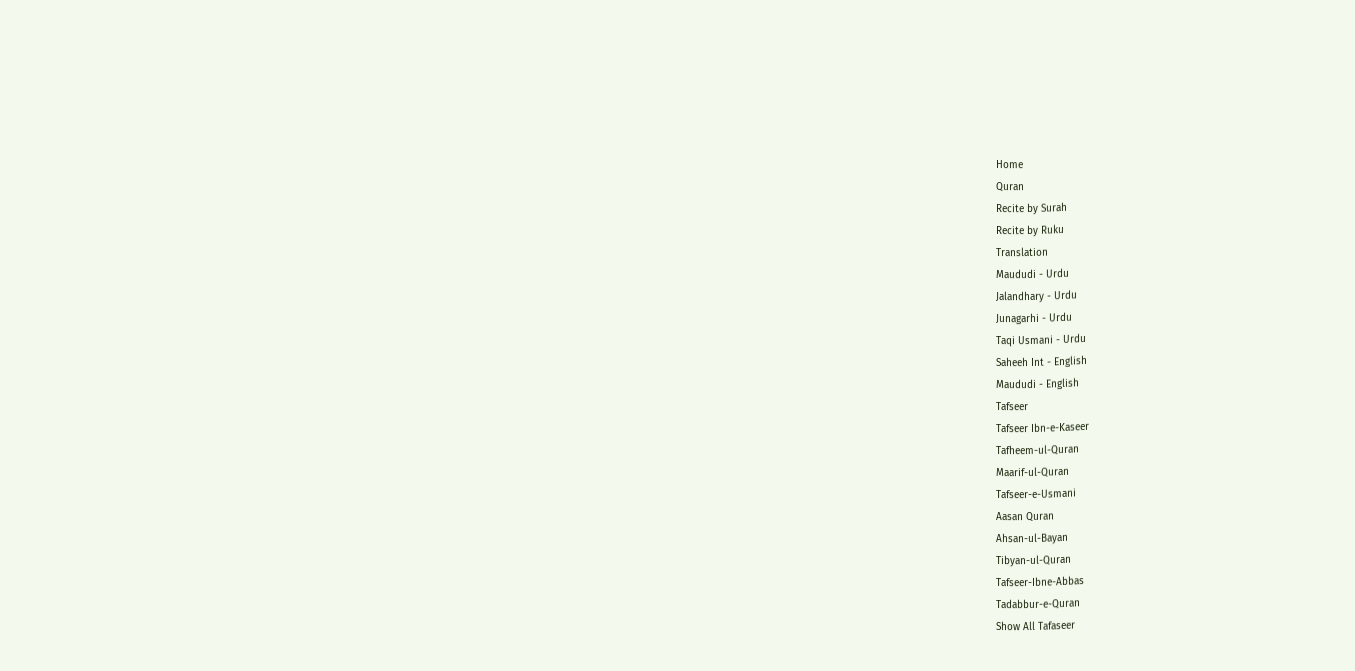Home
Quran
Recite by Surah
Recite by Ruku
Translation
Maududi - Urdu
Jalandhary - Urdu
Junagarhi - Urdu
Taqi Usmani - Urdu
Saheeh Int - English
Maududi - English
Tafseer
Tafseer Ibn-e-Kaseer
Tafheem-ul-Quran
Maarif-ul-Quran
Tafseer-e-Usmani
Aasan Quran
Ahsan-ul-Bayan
Tibyan-ul-Quran
Tafseer-Ibne-Abbas
Tadabbur-e-Quran
Show All Tafaseer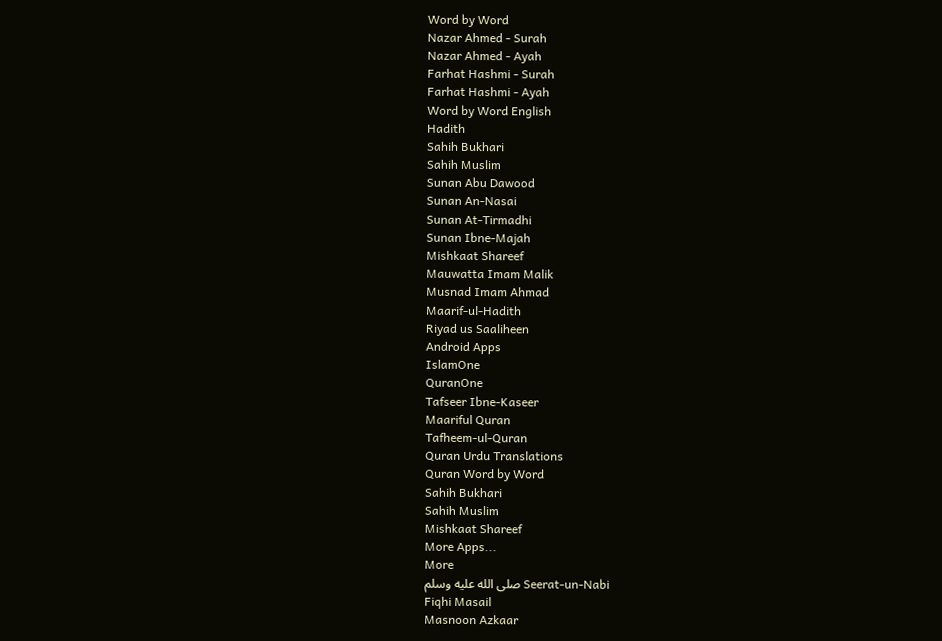Word by Word
Nazar Ahmed - Surah
Nazar Ahmed - Ayah
Farhat Hashmi - Surah
Farhat Hashmi - Ayah
Word by Word English
Hadith
Sahih Bukhari
Sahih Muslim
Sunan Abu Dawood
Sunan An-Nasai
Sunan At-Tirmadhi
Sunan Ibne-Majah
Mishkaat Shareef
Mauwatta Imam Malik
Musnad Imam Ahmad
Maarif-ul-Hadith
Riyad us Saaliheen
Android Apps
IslamOne
QuranOne
Tafseer Ibne-Kaseer
Maariful Quran
Tafheem-ul-Quran
Quran Urdu Translations
Quran Word by Word
Sahih Bukhari
Sahih Muslim
Mishkaat Shareef
More Apps...
More
Seerat-un-Nabi صلى الله عليه وسلم
Fiqhi Masail
Masnoon Azkaar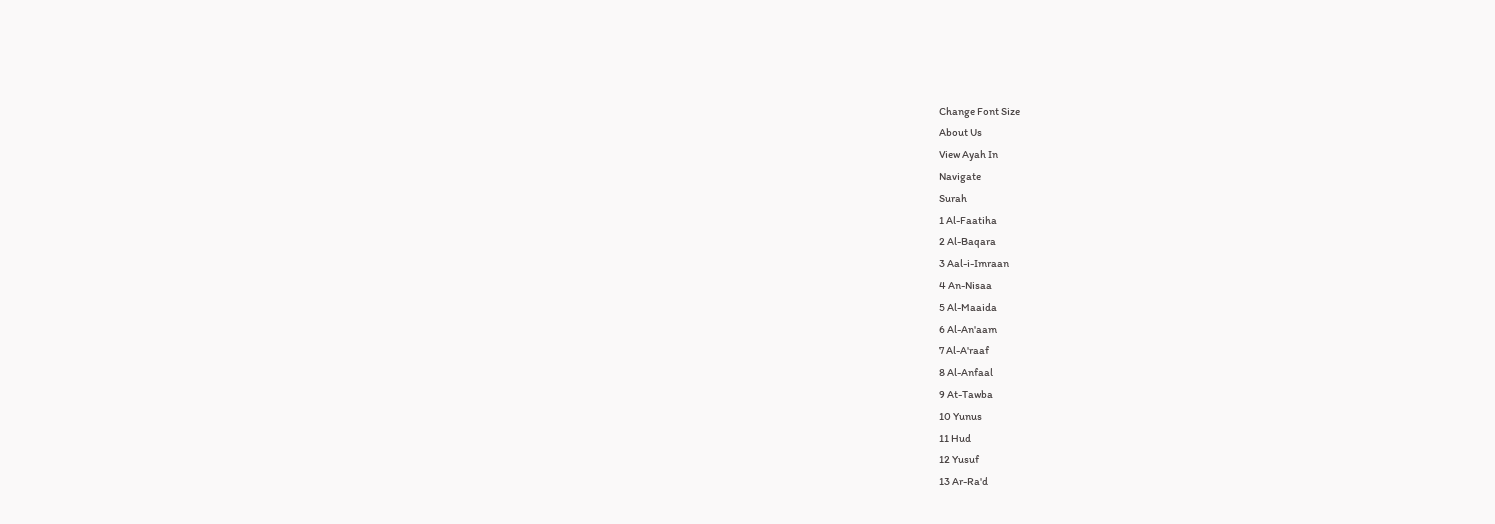Change Font Size
About Us
View Ayah In
Navigate
Surah
1 Al-Faatiha
2 Al-Baqara
3 Aal-i-Imraan
4 An-Nisaa
5 Al-Maaida
6 Al-An'aam
7 Al-A'raaf
8 Al-Anfaal
9 At-Tawba
10 Yunus
11 Hud
12 Yusuf
13 Ar-Ra'd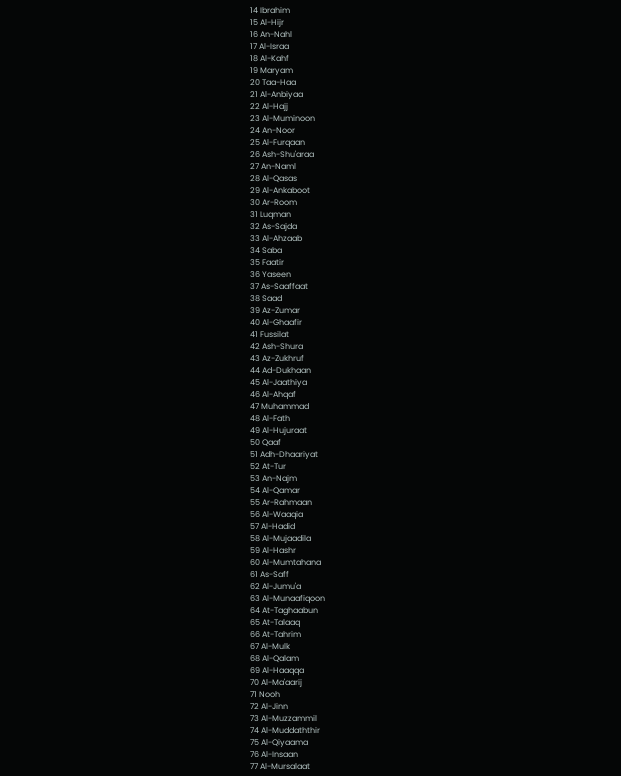14 Ibrahim
15 Al-Hijr
16 An-Nahl
17 Al-Israa
18 Al-Kahf
19 Maryam
20 Taa-Haa
21 Al-Anbiyaa
22 Al-Hajj
23 Al-Muminoon
24 An-Noor
25 Al-Furqaan
26 Ash-Shu'araa
27 An-Naml
28 Al-Qasas
29 Al-Ankaboot
30 Ar-Room
31 Luqman
32 As-Sajda
33 Al-Ahzaab
34 Saba
35 Faatir
36 Yaseen
37 As-Saaffaat
38 Saad
39 Az-Zumar
40 Al-Ghaafir
41 Fussilat
42 Ash-Shura
43 Az-Zukhruf
44 Ad-Dukhaan
45 Al-Jaathiya
46 Al-Ahqaf
47 Muhammad
48 Al-Fath
49 Al-Hujuraat
50 Qaaf
51 Adh-Dhaariyat
52 At-Tur
53 An-Najm
54 Al-Qamar
55 Ar-Rahmaan
56 Al-Waaqia
57 Al-Hadid
58 Al-Mujaadila
59 Al-Hashr
60 Al-Mumtahana
61 As-Saff
62 Al-Jumu'a
63 Al-Munaafiqoon
64 At-Taghaabun
65 At-Talaaq
66 At-Tahrim
67 Al-Mulk
68 Al-Qalam
69 Al-Haaqqa
70 Al-Ma'aarij
71 Nooh
72 Al-Jinn
73 Al-Muzzammil
74 Al-Muddaththir
75 Al-Qiyaama
76 Al-Insaan
77 Al-Mursalaat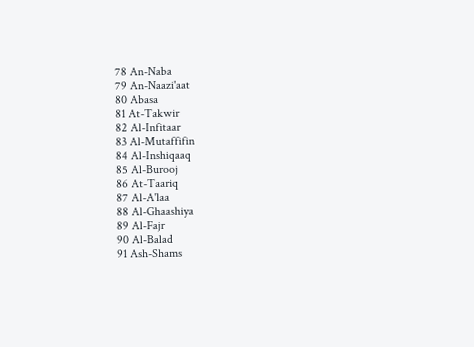78 An-Naba
79 An-Naazi'aat
80 Abasa
81 At-Takwir
82 Al-Infitaar
83 Al-Mutaffifin
84 Al-Inshiqaaq
85 Al-Burooj
86 At-Taariq
87 Al-A'laa
88 Al-Ghaashiya
89 Al-Fajr
90 Al-Balad
91 Ash-Shams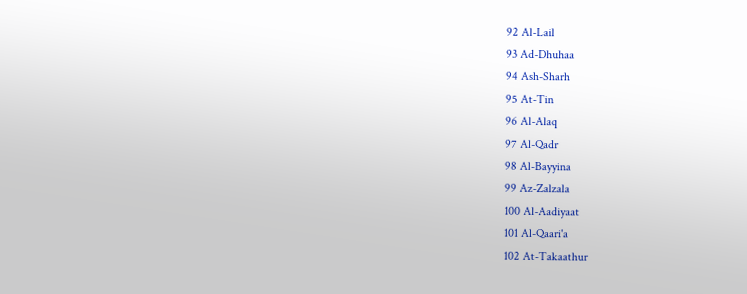92 Al-Lail
93 Ad-Dhuhaa
94 Ash-Sharh
95 At-Tin
96 Al-Alaq
97 Al-Qadr
98 Al-Bayyina
99 Az-Zalzala
100 Al-Aadiyaat
101 Al-Qaari'a
102 At-Takaathur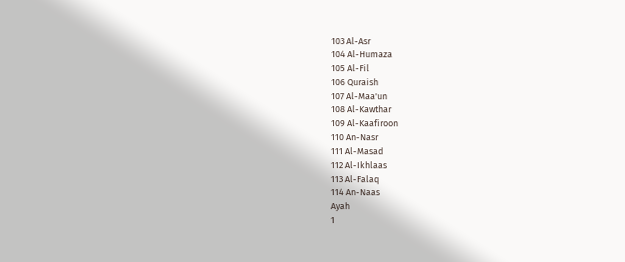103 Al-Asr
104 Al-Humaza
105 Al-Fil
106 Quraish
107 Al-Maa'un
108 Al-Kawthar
109 Al-Kaafiroon
110 An-Nasr
111 Al-Masad
112 Al-Ikhlaas
113 Al-Falaq
114 An-Naas
Ayah
1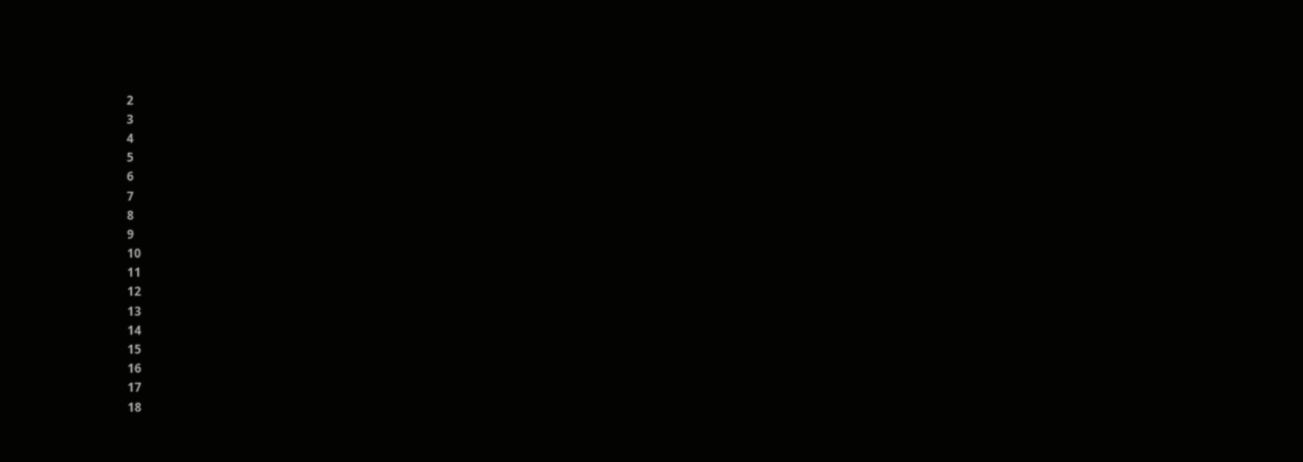2
3
4
5
6
7
8
9
10
11
12
13
14
15
16
17
18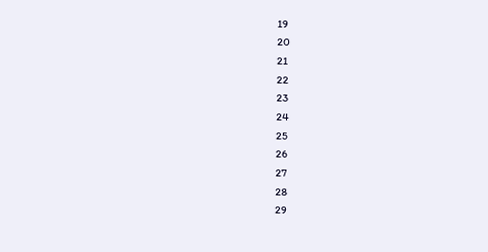19
20
21
22
23
24
25
26
27
28
29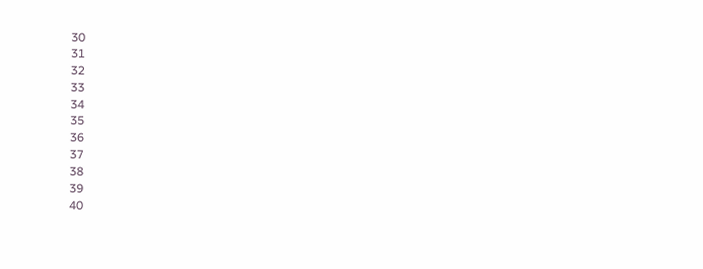30
31
32
33
34
35
36
37
38
39
40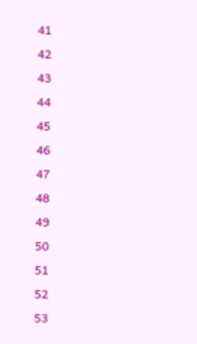41
42
43
44
45
46
47
48
49
50
51
52
53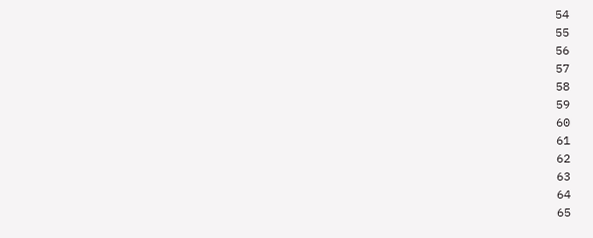54
55
56
57
58
59
60
61
62
63
64
65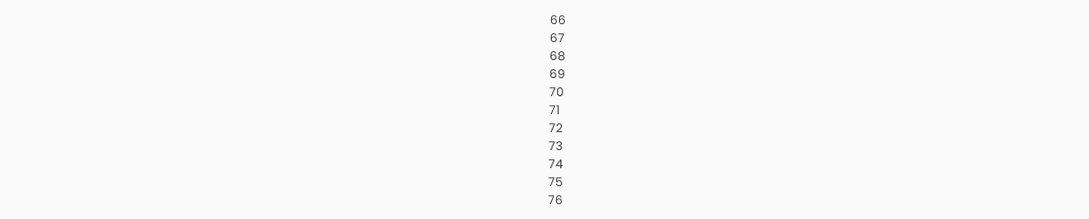66
67
68
69
70
71
72
73
74
75
76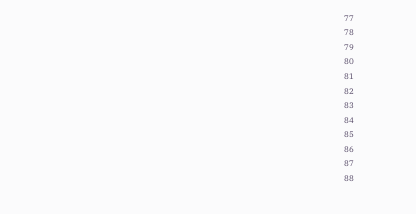77
78
79
80
81
82
83
84
85
86
87
88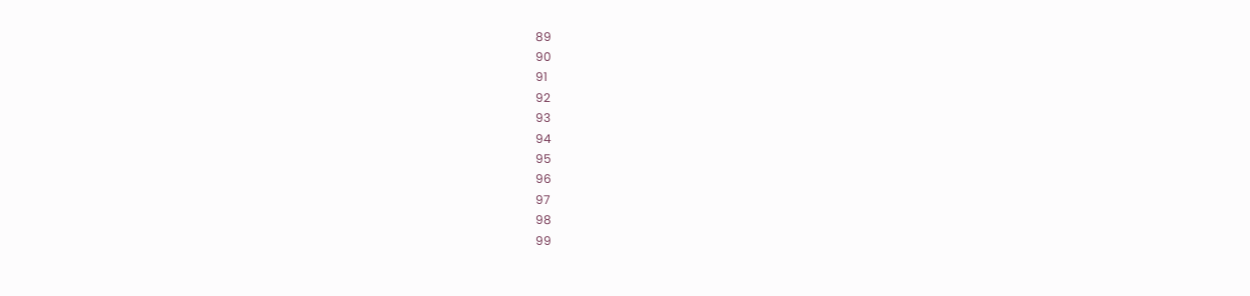89
90
91
92
93
94
95
96
97
98
99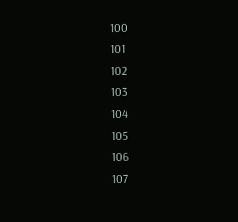100
101
102
103
104
105
106
107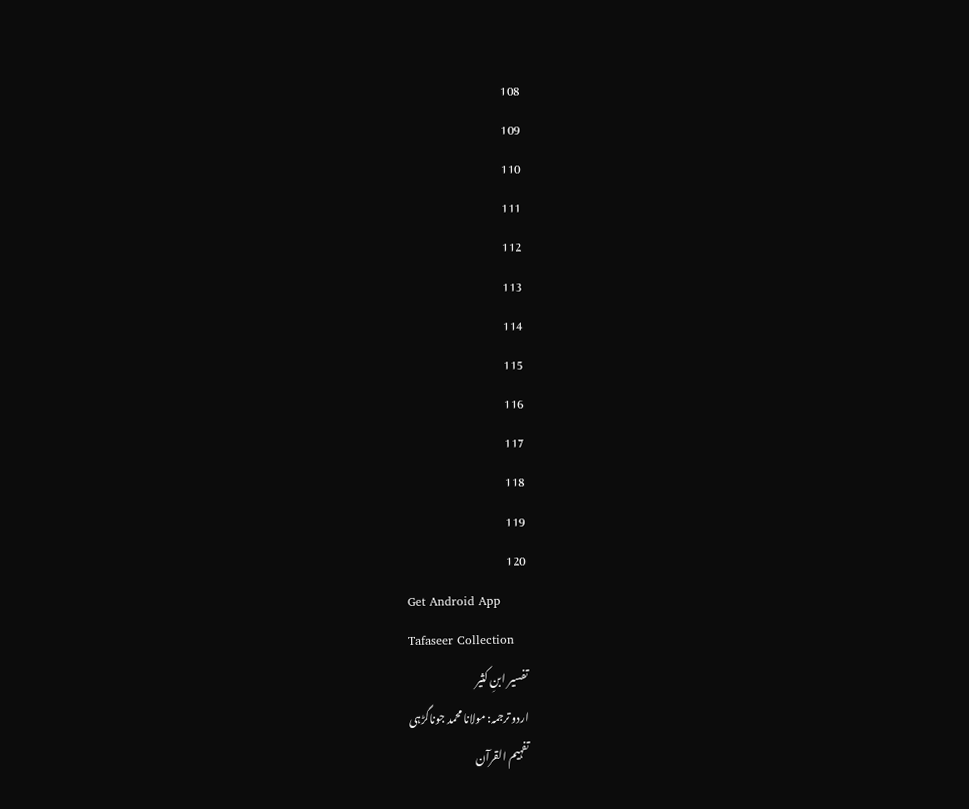108
109
110
111
112
113
114
115
116
117
118
119
120
Get Android App
Tafaseer Collection
تفسیر ابنِ کثیر
اردو ترجمہ: مولانا محمد جوناگڑہی
تفہیم القرآن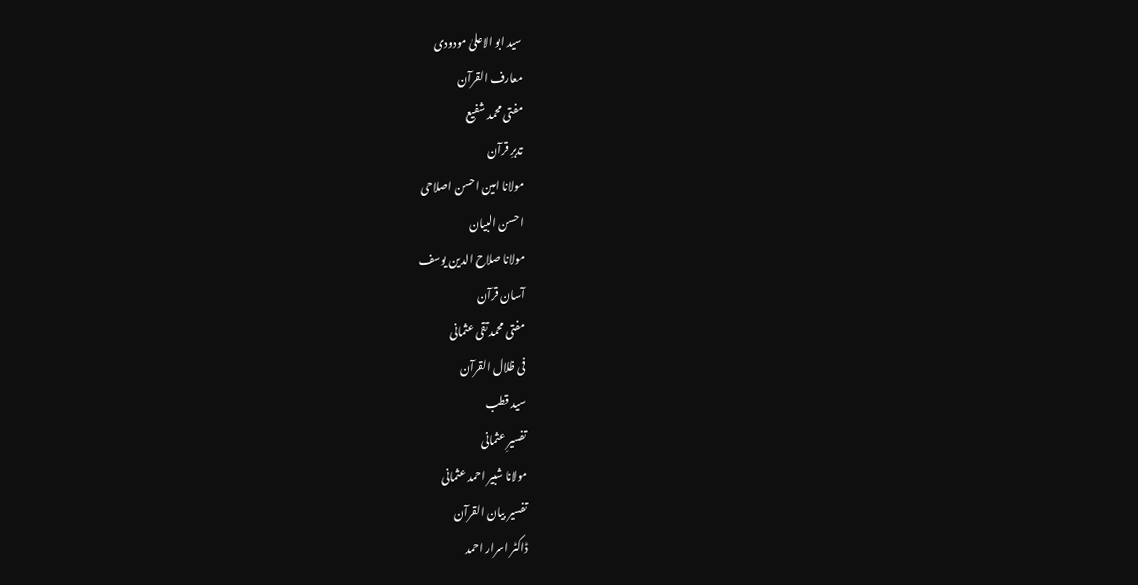سید ابو الاعلیٰ مودودی
معارف القرآن
مفتی محمد شفیع
تدبرِ قرآن
مولانا امین احسن اصلاحی
احسن البیان
مولانا صلاح الدین یوسف
آسان قرآن
مفتی محمد تقی عثمانی
فی ظلال القرآن
سید قطب
تفسیرِ عثمانی
مولانا شبیر احمد عثمانی
تفسیر بیان القرآن
ڈاکٹر اسرار احمد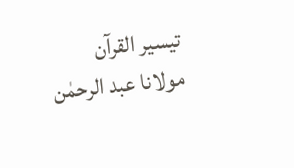تیسیر القرآن
مولانا عبد الرحمٰن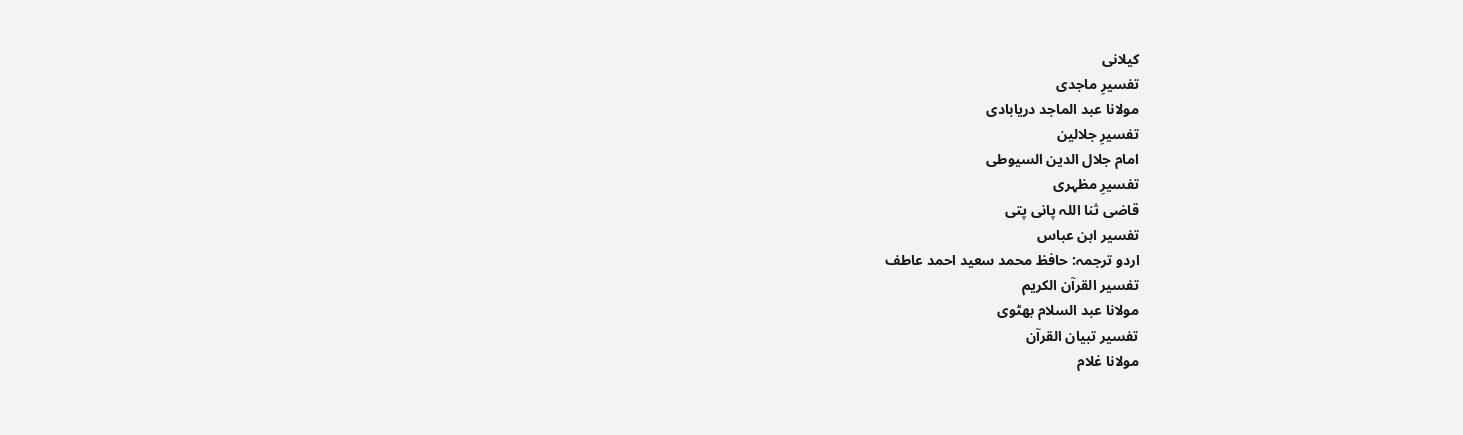کیلانی
تفسیرِ ماجدی
مولانا عبد الماجد دریابادی
تفسیرِ جلالین
امام جلال الدین السیوطی
تفسیرِ مظہری
قاضی ثنا اللہ پانی پتی
تفسیر ابن عباس
اردو ترجمہ: حافظ محمد سعید احمد عاطف
تفسیر القرآن الکریم
مولانا عبد السلام بھٹوی
تفسیر تبیان القرآن
مولانا غلام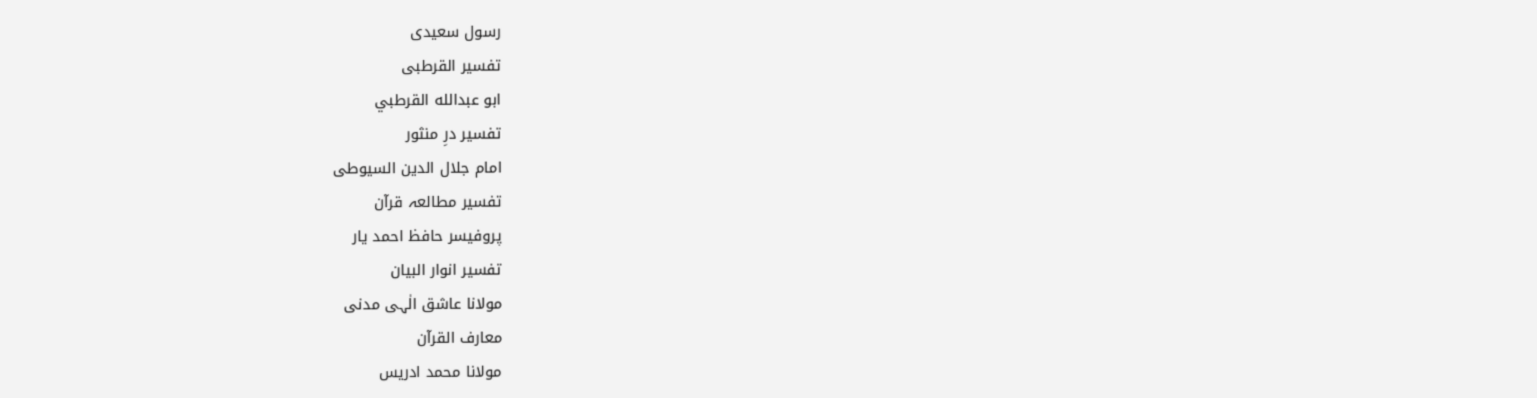رسول سعیدی
تفسیر القرطبی
ابو عبدالله القرطبي
تفسیر درِ منثور
امام جلال الدین السیوطی
تفسیر مطالعہ قرآن
پروفیسر حافظ احمد یار
تفسیر انوار البیان
مولانا عاشق الٰہی مدنی
معارف القرآن
مولانا محمد ادریس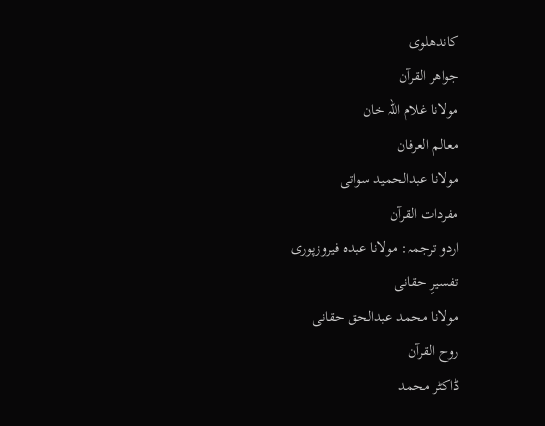کاندھلوی
جواھر القرآن
مولانا غلام اللہ خان
معالم العرفان
مولانا عبدالحمید سواتی
مفردات القرآن
اردو ترجمہ: مولانا عبدہ فیروزپوری
تفسیرِ حقانی
مولانا محمد عبدالحق حقانی
روح القرآن
ڈاکٹر محمد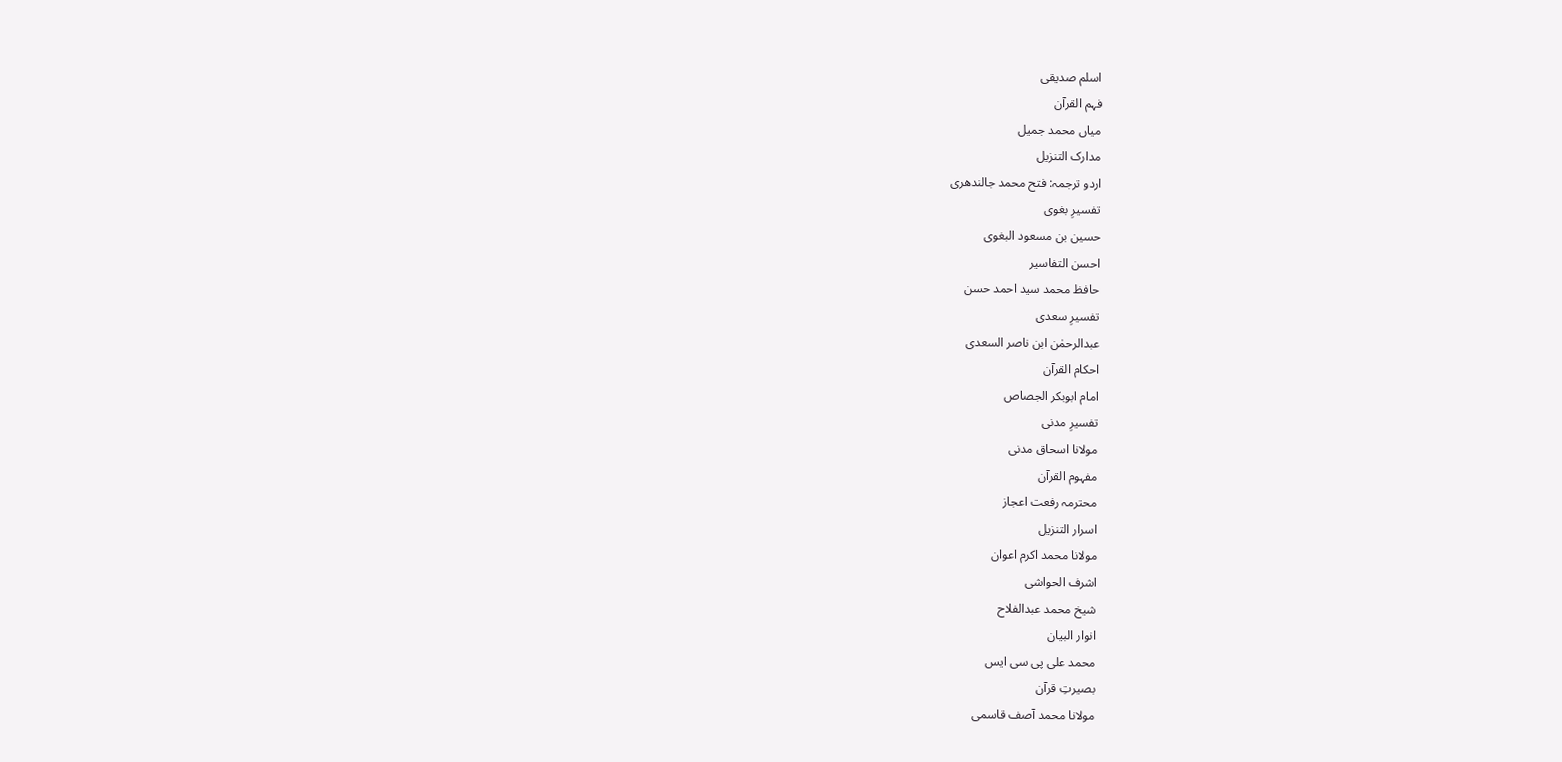اسلم صدیقی
فہم القرآن
میاں محمد جمیل
مدارک التنزیل
اردو ترجمہ: فتح محمد جالندھری
تفسیرِ بغوی
حسین بن مسعود البغوی
احسن التفاسیر
حافظ محمد سید احمد حسن
تفسیرِ سعدی
عبدالرحمٰن ابن ناصر السعدی
احکام القرآن
امام ابوبکر الجصاص
تفسیرِ مدنی
مولانا اسحاق مدنی
مفہوم القرآن
محترمہ رفعت اعجاز
اسرار التنزیل
مولانا محمد اکرم اعوان
اشرف الحواشی
شیخ محمد عبدالفلاح
انوار البیان
محمد علی پی سی ایس
بصیرتِ قرآن
مولانا محمد آصف قاسمی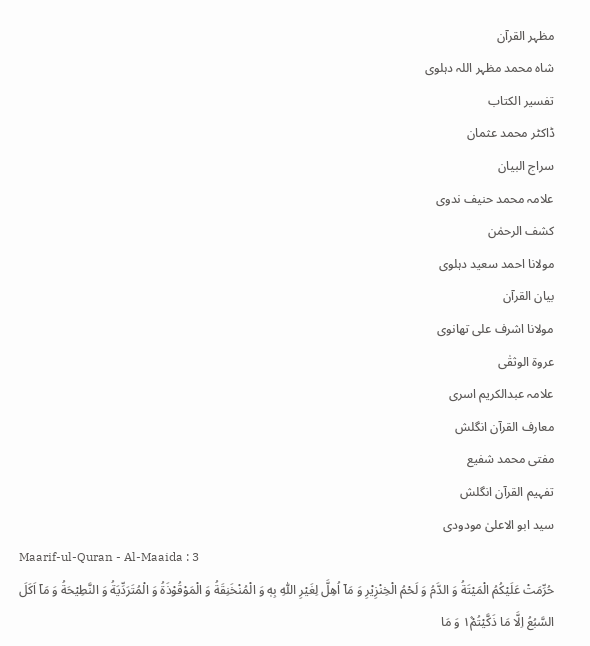مظہر القرآن
شاہ محمد مظہر اللہ دہلوی
تفسیر الکتاب
ڈاکٹر محمد عثمان
سراج البیان
علامہ محمد حنیف ندوی
کشف الرحمٰن
مولانا احمد سعید دہلوی
بیان القرآن
مولانا اشرف علی تھانوی
عروۃ الوثقٰی
علامہ عبدالکریم اسری
معارف القرآن انگلش
مفتی محمد شفیع
تفہیم القرآن انگلش
سید ابو الاعلیٰ مودودی
Maarif-ul-Quran - Al-Maaida : 3
حُرِّمَتْ عَلَیْكُمُ الْمَیْتَةُ وَ الدَّمُ وَ لَحْمُ الْخِنْزِیْرِ وَ مَاۤ اُهِلَّ لِغَیْرِ اللّٰهِ بِهٖ وَ الْمُنْخَنِقَةُ وَ الْمَوْقُوْذَةُ وَ الْمُتَرَدِّیَةُ وَ النَّطِیْحَةُ وَ مَاۤ اَكَلَ السَّبُعُ اِلَّا مَا ذَكَّیْتُمْ١۫ وَ مَا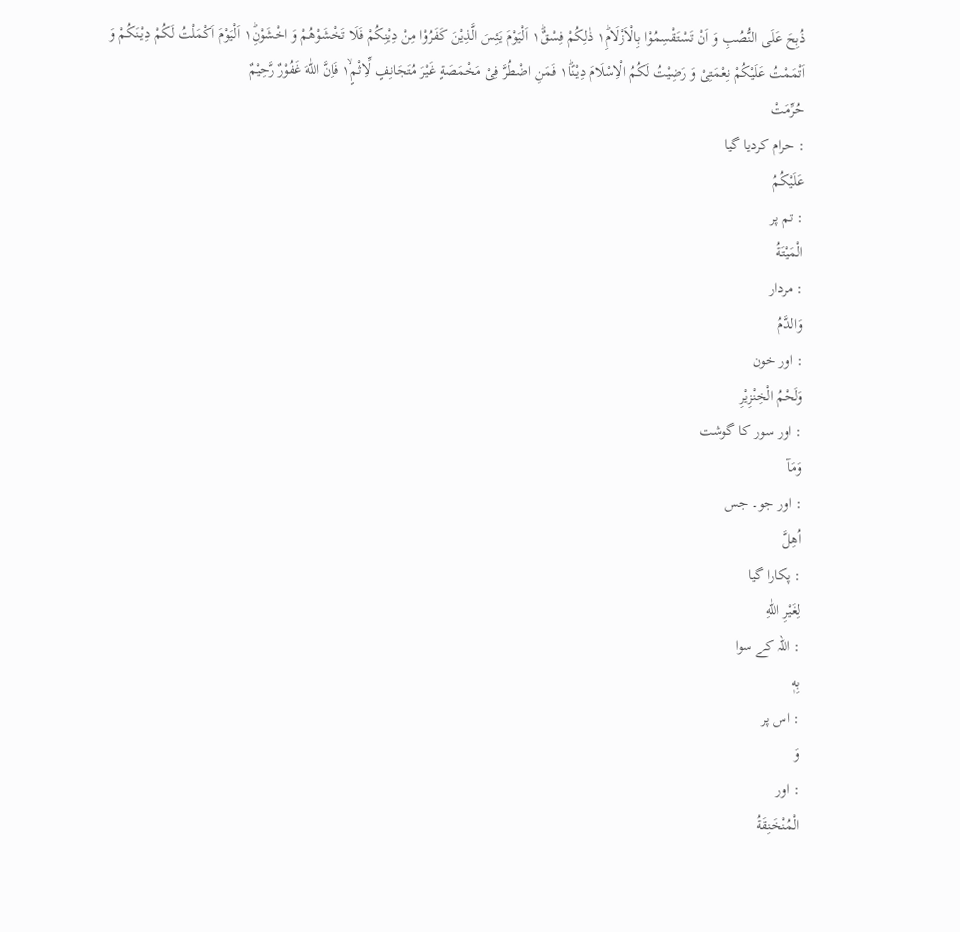ذُبِحَ عَلَى النُّصُبِ وَ اَنْ تَسْتَقْسِمُوْا بِالْاَزْلَامِ١ؕ ذٰلِكُمْ فِسْقٌ١ؕ اَلْیَوْمَ یَئِسَ الَّذِیْنَ كَفَرُوْا مِنْ دِیْنِكُمْ فَلَا تَخْشَوْهُمْ وَ اخْشَوْنِ١ؕ اَلْیَوْمَ اَكْمَلْتُ لَكُمْ دِیْنَكُمْ وَ اَتْمَمْتُ عَلَیْكُمْ نِعْمَتِیْ وَ رَضِیْتُ لَكُمُ الْاِسْلَامَ دِیْنًا١ؕ فَمَنِ اضْطُرَّ فِیْ مَخْمَصَةٍ غَیْرَ مُتَجَانِفٍ لِّاِثْمٍ١ۙ فَاِنَّ اللّٰهَ غَفُوْرٌ رَّحِیْمٌ
حُرِّمَتْ
: حرام کردیا گیا
عَلَيْكُمُ
: تم پر
الْمَيْتَةُ
: مردار
وَالدَّمُ
: اور خون
وَلَحْمُ الْخِنْزِيْرِ
: اور سور کا گوشت
وَمَآ
: اور جو۔ جس
اُهِلَّ
: پکارا گیا
لِغَيْرِ اللّٰهِ
: اللہ کے سوا
بِهٖ
: اس پر
وَ
: اور
الْمُنْخَنِقَةُ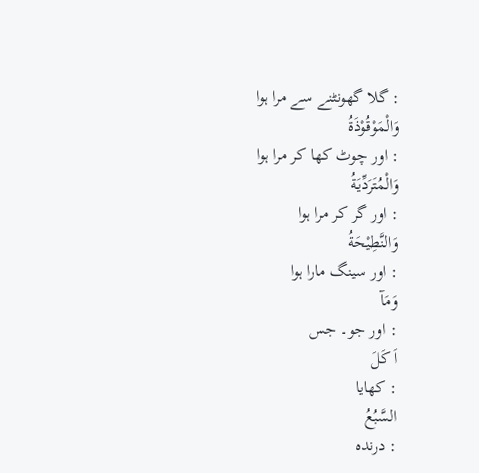: گلا گھونٹنے سے مرا ہوا
وَالْمَوْقُوْذَةُ
: اور چوٹ کھا کر مرا ہوا
وَالْمُتَرَدِّيَةُ
: اور گر کر مرا ہوا
وَالنَّطِيْحَةُ
: اور سینگ مارا ہوا
وَمَآ
: اور جو۔ جس
اَ كَلَ
: کھایا
السَّبُعُ
: درندہ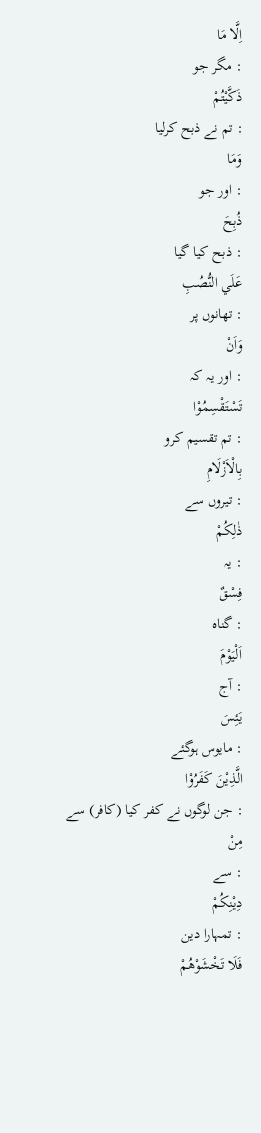اِلَّا مَا
: مگر جو
ذَكَّيْتُمْ
: تم نے ذبح کرلیا
وَمَا
: اور جو
ذُبِحَ
: ذبح کیا گیا
عَلَي النُّصُبِ
: تھانوں پر
وَاَنْ
: اور یہ کہ
تَسْتَقْسِمُوْا
: تم تقسیم کرو
بِالْاَزْلَامِ
: تیروں سے
ذٰلِكُمْ
: یہ
فِسْقٌ
: گناہ
اَلْيَوْمَ
: آج
يَئِسَ
: مایوس ہوگئے
الَّذِيْنَ كَفَرُوْا
: جن لوگوں نے کفر کیا (کافر) سے
مِنْ
: سے
دِيْنِكُمْ
: تمہارا دین
فَلَا تَخْشَوْهُمْ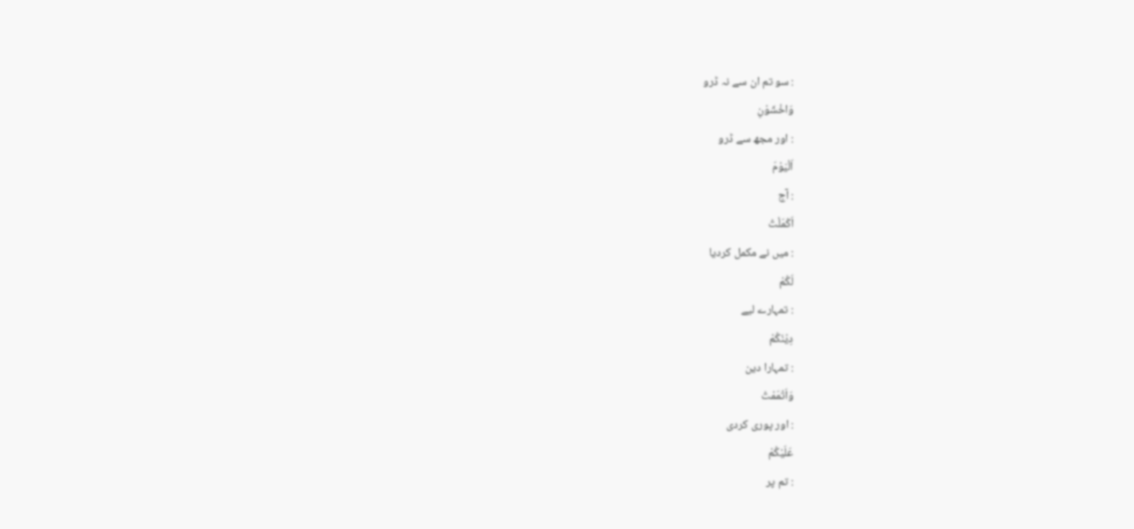: سو تم ان سے نہ ڈرو
وَاخْشَوْنِ
: اور مجھ سے ڈرو
اَلْيَوْمَ
: آج
اَكْمَلْتُ
: میں نے مکمل کردیا
لَكُمْ
: تمہارے لیے
دِيْنَكُمْ
: تمہارا دین
وَاَتْمَمْتُ
: اور پوری کردی
عَلَيْكُمْ
: تم پر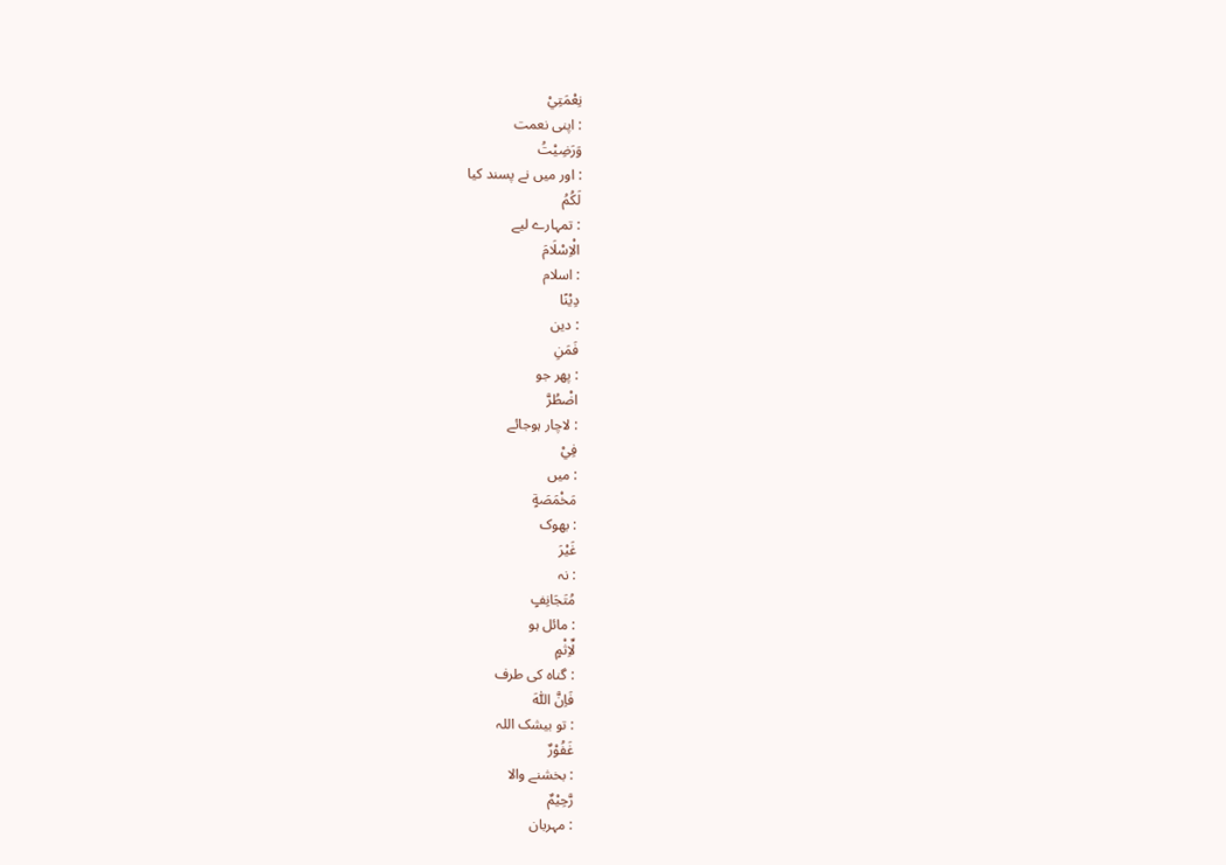نِعْمَتِيْ
: اپنی نعمت
وَرَضِيْتُ
: اور میں نے پسند کیا
لَكُمُ
: تمہارے لیے
الْاِسْلَامَ
: اسلام
دِيْنًا
: دین
فَمَنِ
: پھر جو
اضْطُرَّ
: لاچار ہوجائے
فِيْ
: میں
مَخْمَصَةٍ
: بھوک
غَيْرَ
: نہ
مُتَجَانِفٍ
: مائل ہو
لِّاِثْمٍ
: گناہ کی طرف
فَاِنَّ اللّٰهَ
: تو بیشک اللہ
غَفُوْرٌ
: بخشنے والا
رَّحِيْمٌ
: مہربان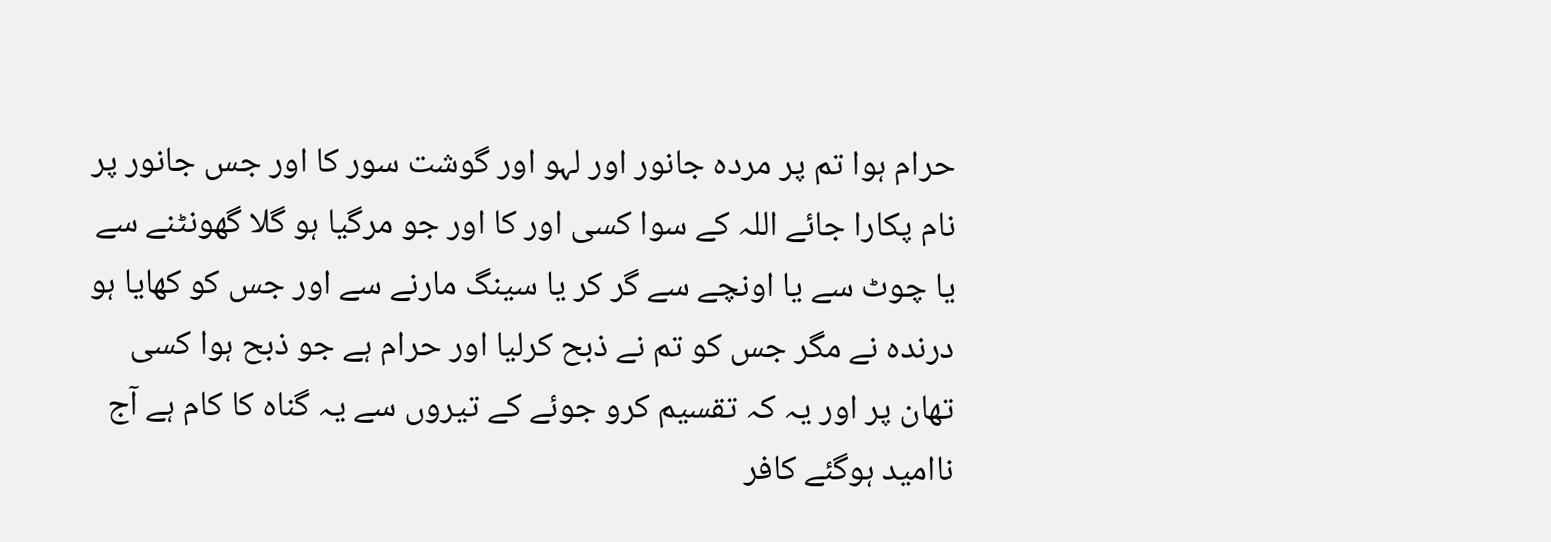حرام ہوا تم پر مردہ جانور اور لہو اور گوشت سور کا اور جس جانور پر نام پکارا جائے اللہ کے سوا کسی اور کا اور جو مرگیا ہو گلا گھونٹنے سے یا چوٹ سے یا اونچے سے گر کر یا سینگ مارنے سے اور جس کو کھایا ہو درندہ نے مگر جس کو تم نے ذبح کرلیا اور حرام ہے جو ذبح ہوا کسی تھان پر اور یہ کہ تقسیم کرو جوئے کے تیروں سے یہ گناہ کا کام ہے آج ناامید ہوگئے کافر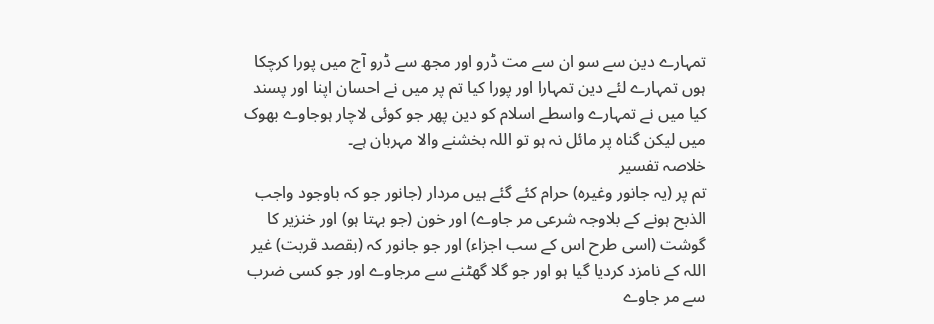تمہارے دین سے سو ان سے مت ڈرو اور مجھ سے ڈرو آج میں پورا کرچکا ہوں تمہارے لئے دین تمہارا اور پورا کیا تم پر میں نے احسان اپنا اور پسند کیا میں نے تمہارے واسطے اسلام کو دین پھر جو کوئی لاچار ہوجاوے بھوک میں لیکن گناہ پر مائل نہ ہو تو اللہ بخشنے والا مہربان ہے۔
خلاصہ تفسیر
تم پر (یہ جانور وغیرہ) حرام کئے گئے ہیں مردار (جانور جو کہ باوجود واجب الذبح ہونے کے بلاوجہ شرعی مر جاوے) اور خون (جو بہتا ہو) اور خنزیر کا گوشت (اسی طرح اس کے سب اجزاء) اور جو جانور کہ (بقصد قربت) غیر اللہ کے نامزد کردیا گیا ہو اور جو گلا گھٹنے سے مرجاوے اور جو کسی ضرب سے مر جاوے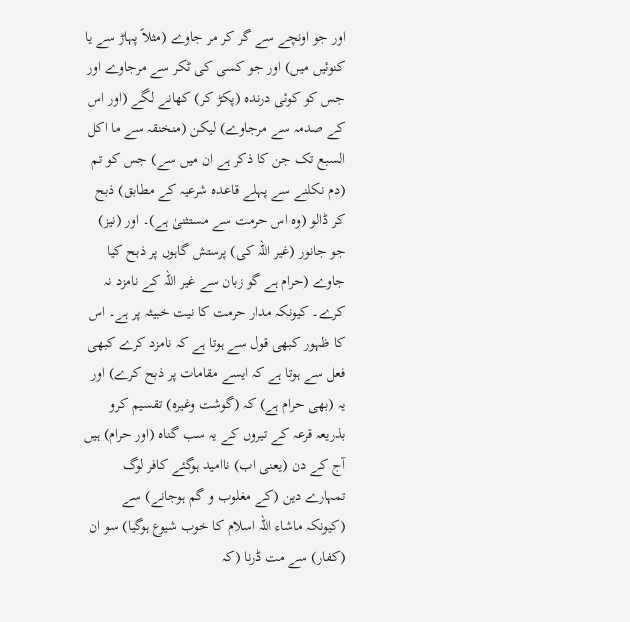اور جو اونچے سے گر کر مر جاوے (مثلاً پہاڑ سے یا کنوئیں میں) اور جو کسی کی ٹکر سے مرجاوے اور جس کو کوئی درندہ (پکڑ کر) کھانے لگے (اور اس کے صدمہ سے مرجاوے) لیکن (منخنقہ سے ما اکل السبع تک جن کا ذکر ہے ان میں سے) جس کو تم (دم نکلنے سے پہلے قاعدہ شرعیہ کے مطابق) ذبح کر ڈالو (وہ اس حرمت سے مستثنیٰ ہے)۔ اور (نیز) جو جانور (غیر اللہ کی) پرستش گاہوں پر ذبح کیا جاوے (حرام ہے گو زبان سے غیر اللہ کے نامزد نہ کرے۔ کیونکہ مدار حرمت کا نیت خبیثہ پر ہے۔ اس کا ظہور کبھی قول سے ہوتا ہے کہ نامزد کرے کبھی فعل سے ہوتا ہے کہ ایسے مقامات پر ذبح کرے) اور یہ (بھی حرام ہے) کہ (گوشت وغیرہ) تقسیم کرو بذریعہ قرعہ کے تیروں کے یہ سب گناہ (اور حرام) ہیں آج کے دن (یعنی اب) ناامید ہوگئے کافر لوگ تمہارے دین (کے مغلوب و گم ہوجانے) سے (کیونکہ ماشاء اللہ اسلام کا خوب شیوع ہوگیا) سو ان (کفار) سے مت ڈرنا (کہ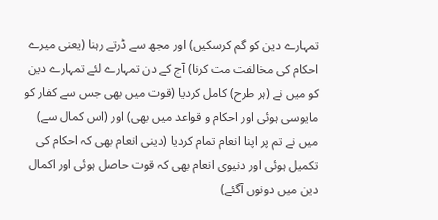تمہارے دین کو گم کرسکیں) اور مجھ سے ڈرتے رہنا (یعنی میرے احکام کی مخالفت مت کرنا) آج کے دن تمہارے لئے تمہارے دین کو میں نے (ہر طرح) کامل کردیا (قوت میں بھی جس سے کفار کو مایوسی ہوئی اور احکام و قواعد میں بھی) اور (اس کمال سے) میں نے تم پر اپنا انعام تمام کردیا (دینی انعام بھی کہ احکام کی تکمیل ہوئی اور دنیوی انعام بھی کہ قوت حاصل ہوئی اور اکمال دین میں دونوں آگئے)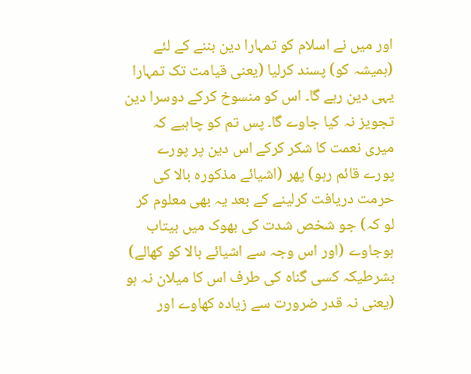اور میں نے اسلام کو تمہارا دین بننے کے لئے (ہمیشہ کو) پسند کرلیا (یعنی قیامت تک تمہارا یہی دین رہے گا۔ اس کو منسوخ کرکے دوسرا دین تجویز نہ کیا جاوے گا۔ پس تم کو چاہیے کہ میری نعمت کا شکر کرکے اس دین پر پورے پورے قائم رہو) پھر (اشیائے مذکورہ بالا کی حرمت دریافت کرلینے کے بعد یہ بھی معلوم کر لو کہ) جو شخص شدت کی بھوک میں بیتاب ہوجاوے (اور اس وجہ سے اشیائے بالا کو کھالے) بشرطیکہ کسی گناہ کی طرف اس کا میلان نہ ہو (یعنی نہ قدر ضرورت سے زیادہ کھاوے اور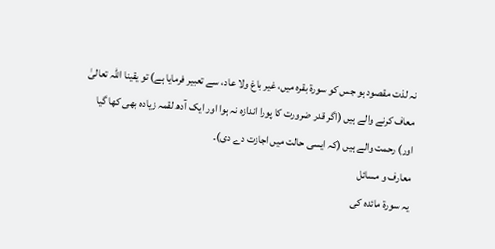نہ لذت مقصود ہو جس کو سورة بقرہ میں، غیر باغ ولا عاد، سے تعبیر فرمایا ہے) تو یقینا اللہ تعالیٰ معاف کرنے والے ہیں (اگر قدر ضرورت کا پورا اندازہ نہ ہوا اور ایک آدھ لقمہ زیادہ بھی کھا گیا اور) رحمت والے ہیں (کہ ایسی حالت میں اجازت دے دی)۔
معارف و مسائل
یہ سورة مائدہ کی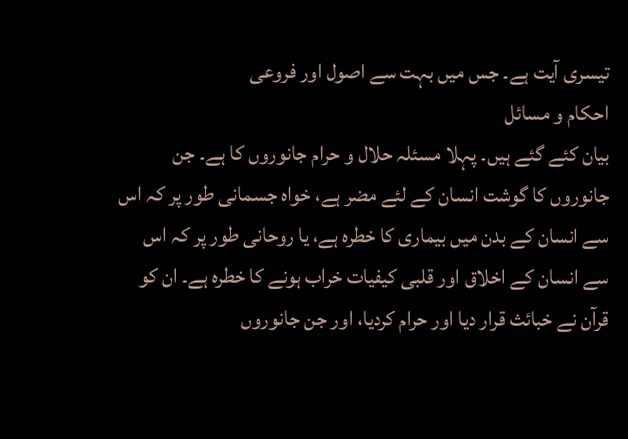تیسری آیت ہے۔ جس میں بہت سے اصول اور فروعی
احکام و مسائل
بیان کئے گئے ہیں۔ پہلا مسئلہ حلال و حرام جانوروں کا ہے۔ جن جانوروں کا گوشت انسان کے لئے مضر ہے، خواہ جسمانی طور پر کہ اس سے انسان کے بدن میں بیماری کا خطرہ ہے، یا روحانی طور پر کہ اس سے انسان کے اخلاق اور قلبی کیفیات خراب ہونے کا خطرہ ہے۔ ان کو قرآن نے خبائث قرار دیا اور حرام کردیا، اور جن جانوروں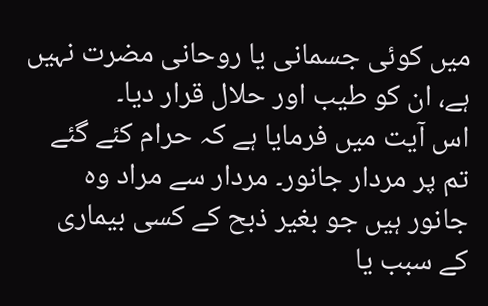میں کوئی جسمانی یا روحانی مضرت نہیں ہے، ان کو طیب اور حلال قرار دیا۔
اس آیت میں فرمایا ہے کہ حرام کئے گئے تم پر مردار جانور۔ مردار سے مراد وہ جانور ہیں جو بغیر ذبح کے کسی بیماری کے سبب یا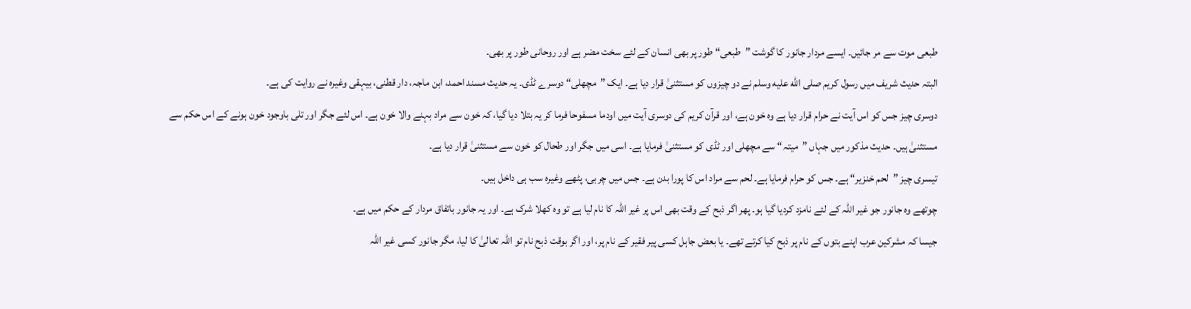طبعی موت سے مر جائیں۔ ایسے مردار جانور کا گوشت ”طبعی“ طور پر بھی انسان کے لئے سخت مضر ہے اور روحانی طور پر بھی۔
البتہ حدیث شریف میں رسول کریم صلى الله عليه وسلم نے دو چیزوں کو مستثنیٰ قرار دیا ہے۔ ایک ”مچھلی“ دوسرے ٹڈی۔ یہ حدیث مسند احمد، ابن ماجہ، دار قطنی، بیہقی وغیرہ نے روایت کی ہے۔
دوسری چیز جس کو اس آیت نے حرام قرار دیا ہے وہ خون ہے، اور قرآن کریم کی دوسری آیت میں اودما مسفوحا فرما کر یہ بتلا دیا گیا، کہ خون سے مراد بہنے والا خون ہے۔ اس لئے جگر اور تلی باوجود خون ہونے کے اس حکم سے مستثنیٰ ہیں۔ حدیث مذکور میں جہاں ”میتہ“ سے مچھلی اور ٹڈی کو مستثنیٰ فرمایا ہے۔ اسی میں جگر اور طحال کو خون سے مستثنیٰ قرار دیا ہے۔
تیسری چیز ”لحم خنزیر“ ہے۔ جس کو حرام فرمایا ہے۔ لحم سے مراد اس کا پورا بدن ہے۔ جس میں چربی، پٹھے وغیرہ سب ہی داخل ہیں۔
چوتھے وہ جانور جو غیر اللہ کے لئے نامزد کردیا گیا ہو۔ پھر اگر ذبح کے وقت بھی اس پر غیر اللہ کا نام لیا ہے تو وہ کھلا شرک ہے۔ اور یہ جانور باتفاق مردار کے حکم میں ہے۔
جیسا کہ مشرکین عرب اپنے بتوں کے نام پر ذبح کیا کرتے تھے۔ یا بعض جاہل کسی پیر فقیر کے نام پر، اور اگر بوقت ذبح نام تو اللہ تعالیٰ کا لیا، مگر جانور کسی غیر اللہ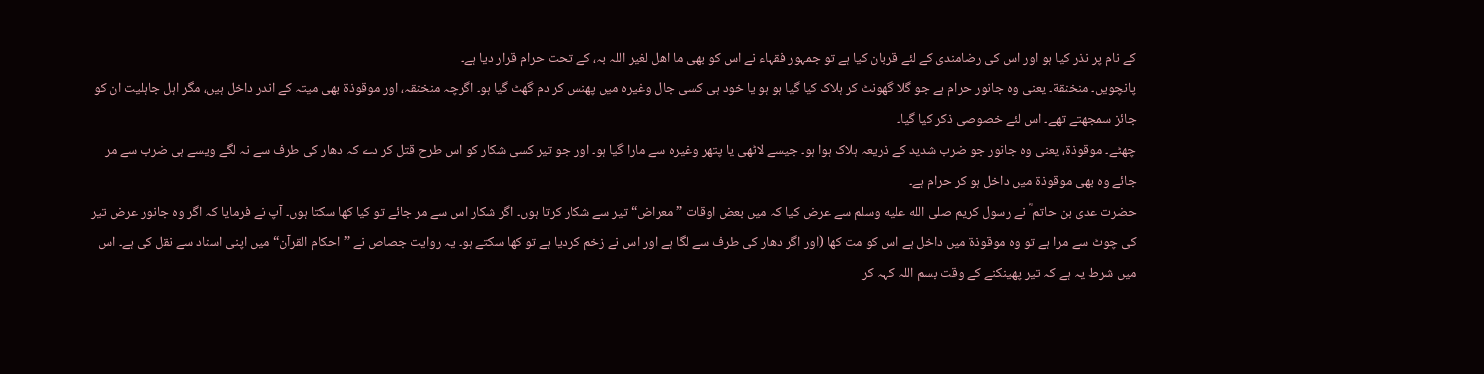کے نام پر نذر کیا ہو اور اس کی رضامندی کے لئے قربان کیا ہے تو جمہور فقہاء نے اس کو بھی ما اھل لغیر اللہ بہ، کے تحت حرام قرار دیا ہے۔
پانچویں۔ منخنقة۔ یعنی وہ جانور حرام ہے جو گلا گھونٹ کر ہلاک کیا گیا ہو ہو یا خود ہی کسی جال وغیرہ میں پھنس کر دم گھٹ گیا ہو۔ اگرچہ منخنقہ، اور موقوذة بھی میتہ کے اندر داخل ہیں، مگر اہل جاہلیت ان کو جائز سمجھتے تھے۔ اس لئے خصوصی ذکر کیا گیا۔
چھٹے۔ موقوذة، یعنی وہ جانور جو ضرب شدید کے ذریعہ ہلاک ہوا ہو۔ جیسے لاٹھی یا پتھر وغیرہ سے مارا گیا ہو۔ اور جو تیر کسی شکار کو اس طرح قتل کر دے کہ دھار کی طرف سے نہ لگے ویسے ہی ضرب سے مر جائے وہ بھی موقوذة میں داخل ہو کر حرام ہے۔
حضرت عدی بن حاتم ؓ نے رسول کریم صلى الله عليه وسلم سے عرض کیا کہ میں بعض اوقات ”معراض“ تیر سے شکار کرتا ہوں۔ اگر شکار اس سے مر جائے تو کیا کھا سکتا ہوں۔ آپ نے فرمایا کہ اگر وہ جانور عرض تیر کی چوٹ سے مرا ہے تو وہ موقوذة میں داخل ہے اس کو مت کھا (اور اگر دھار کی طرف سے لگا ہے اور اس نے زخم کردیا ہے تو کھا سکتے ہو۔ یہ روایت جصاص نے ”احکام القرآن“ میں اپنی اسناد سے نقل کی ہے۔ اس میں شرط یہ ہے کہ تیر پھینکنے کے وقت بسم اللہ کہہ کر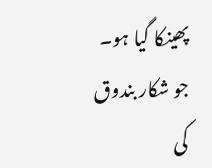پھینکا گیا ہو۔
جو شکار بندوق کی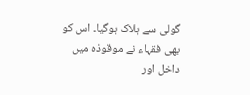گولی سے ہلاک ہوگیا۔ اس کو بھی فقہاء نے موقوذہ میں داخل اور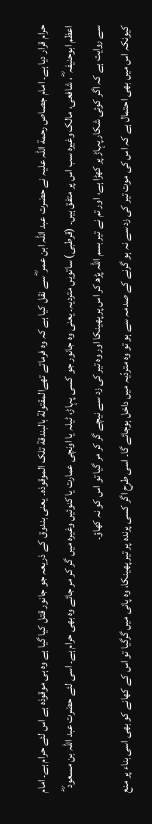حرام قرار دیا ہے۔ امام جصاص رحمة اللہ علیہ نے حضرت عبد اللہ ابن عمر ؓ سے نقل کیا ہے کہ وہ فرماتے تھےالمقتولة بالبندقة تلک الموقوذہ۔ یعنی بندوق کے ذریعہ جو جانور قتل کیا گیا ہے وہ ہی موقوذہ ہے اس لئے حرام ہے۔ امام اعظم ابوحنیفہ ؓ ، شافعی، مالک وغیرہ سب اس پر متفق ہیں۔ (قرطبی) ساتویں متردیہ۔ یعنی وہ جانور جو کسی پہاڑ، ٹیلہ یا اونچی عمارت یا کنوئیں وغیرہ میں گر کر مر جائے وہ بھی حرام ہے۔ اسی لئے حضرت عبد اللہ بن مسعود ؓ سے روایت ہے کہ اگر کوئی شکار پہاڑ پر کھڑا ہے، اور تم نے تیر بسم اللہ پڑھ کر اس پر پھینکا اور وہ تیر کی زد سے نیچے گر کر مر گیا تو اس کو نہ کھاؤ۔
کیونکہ اس میں بھی احتمال ہے کہ اس کی موت تیر کی زد سے نہ ہو گرنے کے صدمہ سے ہو تو وہ متردّیہ میں داخل ہوجائے گا۔ اسی طرح اگر کسی پرندہ پر تیر پھینکا، وہ پانی میں گرگیا تو اس کے کھانے کو بھی اسی بناء پر منع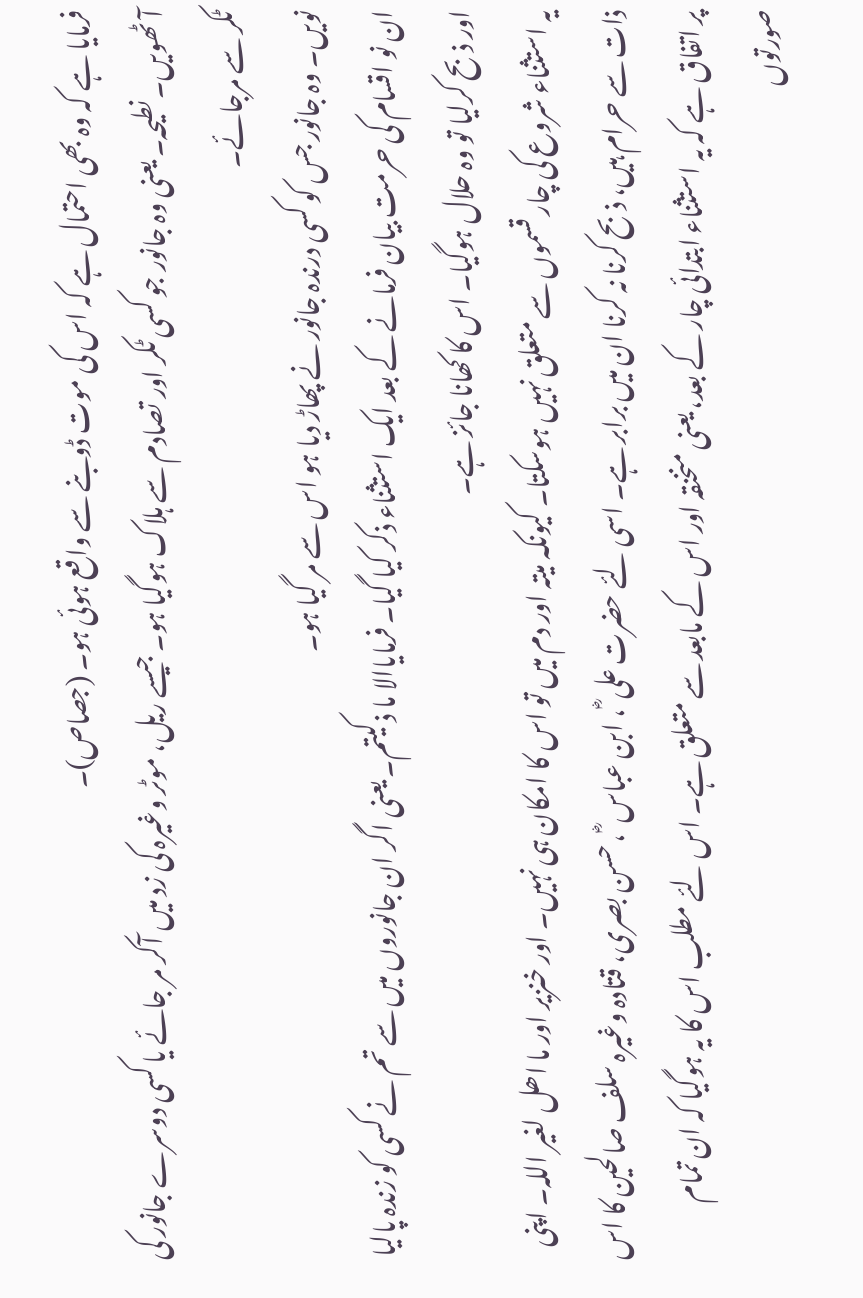فرمایا ہے کہ وہ بھی احتمال ہے کہ اس کی موت ڈوبنے سے واقع ہوئی ہو۔ (جصاص)۔
آٹھویں۔ نطیحہ۔ یعنی وہ جانور جو کسی ٹکر اور تصادم سے ہلاک ہوگیا ہو۔ جیسے ریل، موٹر وغیرہ کی زد میں آکر مر جائے یا کسی دوسرے جانور کی ٹکر سے مرجائے۔
نویں۔ وہ جانور جس کو کسی درندہ جانور نے پھاڑ دیا ہو اس سے مر گیا ہو۔
ان نو اقسام کی حرمت بیان فرمانے کے بعد ایک استثناء ذکر کیا گیا۔ فرمایاالا ما ذکیتم۔ یعنی اگر ان جانوروں میں سے تم نے کسی کو زندہ پالیا اور ذبح کرلیا تو وہ حلال ہوگیا۔ اس کا کھانا جائز ہے۔
یہ استثناء شروع کی چار قسموں سے متعلق نہیں ہوسکتا۔ کیونکہ میتہ اور دم میں تو اس کا امکان ہی نہیں۔ اور خنزیر اور ما اھل لغیر اللہ۔ اپنی ذات سے حرام ہیں، ذبح کرنا نہ کرنا ان میں برابر ہے۔ اسی لئے حضرت علی ؓ ، ابن عباس ؓ ، حسن بصری، قتادہ وغیرہ سلف صالحین کا اس پر اتفاق ہے کہ یہ استثناء ابتدائی چار کے بعد، یعنی منخنقہ اور اس کے مابعد سے متعلق ہے۔ اس لئے مطلب اس کا یہ ہوگیا کہ ان تمام صورتوں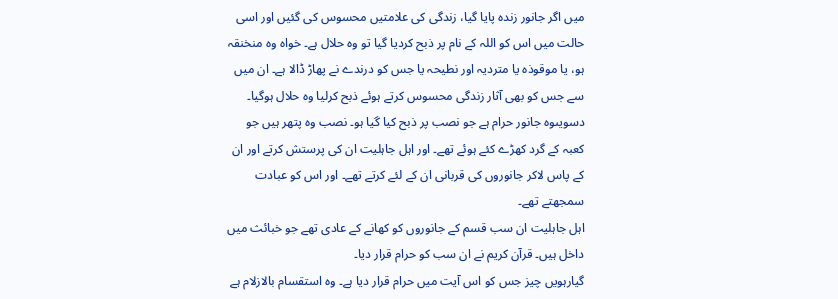میں اگر جانور زندہ پایا گیا، زندگی کی علامتیں محسوس کی گئیں اور اسی حالت میں اس کو اللہ کے نام پر ذبح کردیا گیا تو وہ حلال ہے۔ خواہ وہ منخنقہ ہو، یا موقوذہ یا متردیہ اور نطیحہ یا جس کو درندے نے پھاڑ ڈالا ہے۔ ان میں سے جس کو بھی آثار زندگی محسوس کرتے ہوئے ذبح کرلیا وہ حلال ہوگیا۔
دسویںوہ جانور حرام ہے جو نصب پر ذبح کیا گیا ہو۔ نصب وہ پتھر ہیں جو کعبہ کے گرد کھڑے کئے ہوئے تھے۔ اور اہل جاہلیت ان کی پرستش کرتے اور ان کے پاس لاکر جانوروں کی قربانی ان کے لئے کرتے تھے۔ اور اس کو عبادت سمجھتے تھے۔
اہل جاہلیت ان سب قسم کے جانوروں کو کھانے کے عادی تھے جو خبائث میں داخل ہیں۔ قرآن کریم نے ان سب کو حرام قرار دیا۔
گیارہویں چیز جس کو اس آیت میں حرام قرار دیا ہے۔ وہ استقسام بالازلام ہے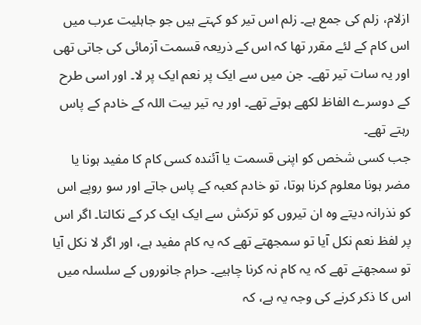ازلام، زلم کی جمع ہے۔ زلم اس تیر کو کہتے ہیں جو جاہلیت عرب میں اس کام کے لئے مقرر تھا کہ اس کے ذریعہ قسمت آزمائی کی جاتی تھی اور یہ سات تیر تھے۔ جن میں سے ایک پر نعم ایک پر لا۔ اور اسی طرح کے دوسرے الفاظ لکھے ہوتے تھے۔ اور یہ تیر بیت اللہ کے خادم کے پاس رہتے تھے۔
جب کسی شخص کو اپنی قسمت یا آئندہ کسی کام کا مفید ہونا یا مضر ہونا معلوم کرنا ہوتا، تو خادم کعبہ کے پاس جاتے اور سو روپے اس کو نذرانہ دیتے وہ ان تیروں کو ترکش سے ایک ایک کر کے نکالتا۔ اگر اس پر لفظ نعم نکل آیا تو سمجھتے تھے کہ یہ کام مفید ہے، اور اگر لا نکل آیا تو سمجھتے تھے کہ یہ کام نہ کرنا چاہیے۔ حرام جانوروں کے سلسلہ میں اس کا ذکر کرنے کی وجہ یہ ہے، کہ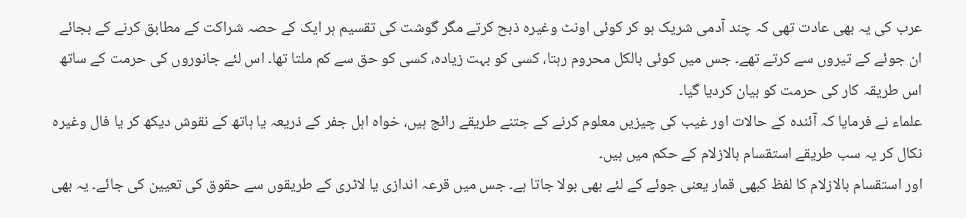عرب کی یہ بھی عادت تھی کہ چند آدمی شریک ہو کر کوئی اونٹ وغیرہ ذبح کرتے مگر گوشت کی تقسیم ہر ایک کے حصہ شراکت کے مطابق کرنے کے بجائے ان جوئے کے تیروں سے کرتے تھے۔ جس میں کوئی بالکل محروم رہتا، کسی کو بہت زیادہ، کسی کو حق سے کم ملتا تھا۔ اس لئے جانوروں کی حرمت کے ساتھ اس طریقہ کار کی حرمت کو بیان کردیا گیا۔
علماء نے فرمایا کہ آئندہ کے حالات اور غیب کی چیزیں معلوم کرنے کے جتنے طریقے رائج ہیں، خواہ اہل جفر کے ذریعہ یا ہاتھ کے نقوش دیکھ کر یا فال وغیرہ نکال کر یہ سب طریقے استقسام بالازلام کے حکم میں ہیں۔
اور استقسام بالازلام کا لفظ کبھی قمار یعنی جوئے کے لئے بھی بولا جاتا ہے۔ جس میں قرعہ اندازی یا لاٹری کے طریقوں سے حقوق کی تعیین کی جائے۔ یہ بھی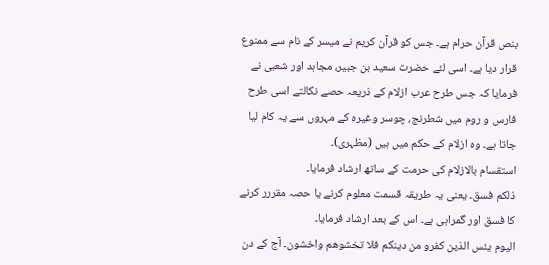بنص قرآن حرام ہے۔ جس کو قرآن کریم نے میسر کے نام سے ممنوع قرار دیا ہے۔ اسی لئے حضرت سعید بن جبیر، مجاہد اور شعبی نے فرمایا کہ جس طرح عرب ازلام کے ذریعہ حصے نکالتے اسی طرح فارس و روم میں شطرنج، چوسر وغیرہ کے مہروں سے یہ کام لیا جاتا ہے۔ وہ ازلام کے حکم میں ہیں (مظہری)۔
استقسام بالازلام کی حرمت کے ساتھ ارشاد فرمایا۔
ذلکم فسق۔ یعنی یہ طریقہ قسمت معلوم کرنے یا حصہ مقررر کرنے کا فسق اور گمراہی ہے۔ اس کے بعد ارشاد فرمایا۔
الیوم یئس الذین کفرو من دینکم فلا تخشوھم واخشون۔ آج کے دن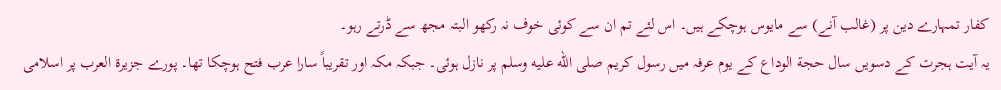کفار تمہارے دین پر (غالب آنے) سے مایوس ہوچکے ہیں۔ اس لئے تم ان سے کوئی خوف نہ رکھو البتہ مجھ سے ڈرتے رہو۔
یہ آیت ہجرت کے دسویں سال حجة الوداع کے یوم عرفہ میں رسول کریم صلى الله عليه وسلم پر نازل ہوئی۔ جبکہ مکہ اور تقریباً سارا عرب فتح ہوچکا تھا۔ پورے جزیرة العرب پر اسلامی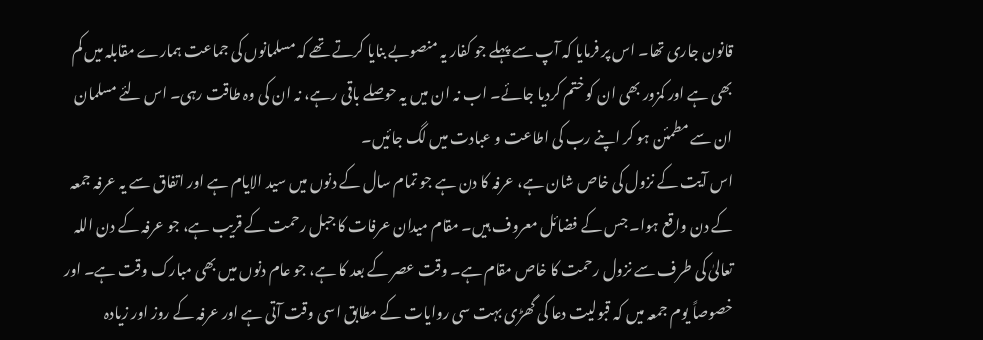قانون جاری تھا۔ اس پر فرمایا کہ آپ سے پہلے جو کفار یہ منصوبے بنایا کرتے تھے کہ مسلمانوں کی جماعت ہمارے مقابلہ میں کم بھی ہے اور کمزور بھی ان کو ختم کردیا جائے۔ اب نہ ان میں یہ حوصلے باقی رہے، نہ ان کی وہ طاقت رہی۔ اس لئے مسلمان ان سے مطمئن ہو کر اپنے رب کی اطاعت و عبادت میں لگ جائیں۔
اس آیت کے نزول کی خاص شان ہے، عرفہ کا دن ہے جو تمام سال کے دنوں میں سید الایام ہے اور اتفاق سے یہ عرفہ جمعہ کے دن واقع ہوا۔ جس کے فضائل معروف ہیں۔ مقام میدان عرفات کا جبل رحمت کے قریب ہے، جو عرفہ کے دن اللہ تعالیٰ کی طرف سے نزول رحمت کا خاص مقام ہے۔ وقت عصر کے بعد کا ہے، جو عام دنوں میں بھی مبارک وقت ہے۔ اور خصوصاً یوم جمعہ میں کہ قبولیت دعا کی گھڑی بہت سی روایات کے مطابق اسی وقت آتی ہے اور عرفہ کے روز اور زیادہ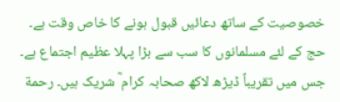خصوصیت کے ساتھ دعائیں قبول ہونے کا خاص وقت ہے۔
حج کے لئے مسلمانوں کا سب سے بڑا پہلا عظیم اجتماع ہے۔ جس میں تقریباً ڈیڑھ لاکھ صحابہ کرام ؓ شریک ہیں۔ رحمة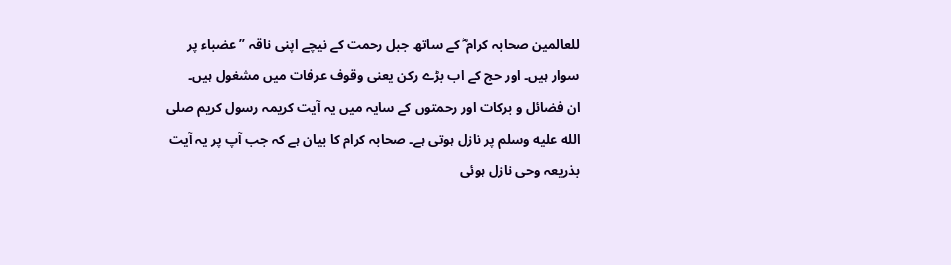للعالمین صحابہ کرام ؓ کے ساتھ جبل رحمت کے نیچے اپنی ناقہ ”عضباء پر سوار ہیں۔ اور حج کے اب بڑے رکن یعنی وقوف عرفات میں مشغول ہیں۔
ان فضائل و برکات اور رحمتوں کے سایہ میں یہ آیت کریمہ رسول کریم صلى الله عليه وسلم پر نازل ہوتی ہے۔ صحابہ کرام کا بیان ہے کہ جب آپ پر یہ آیت بذریعہ وحی نازل ہوئی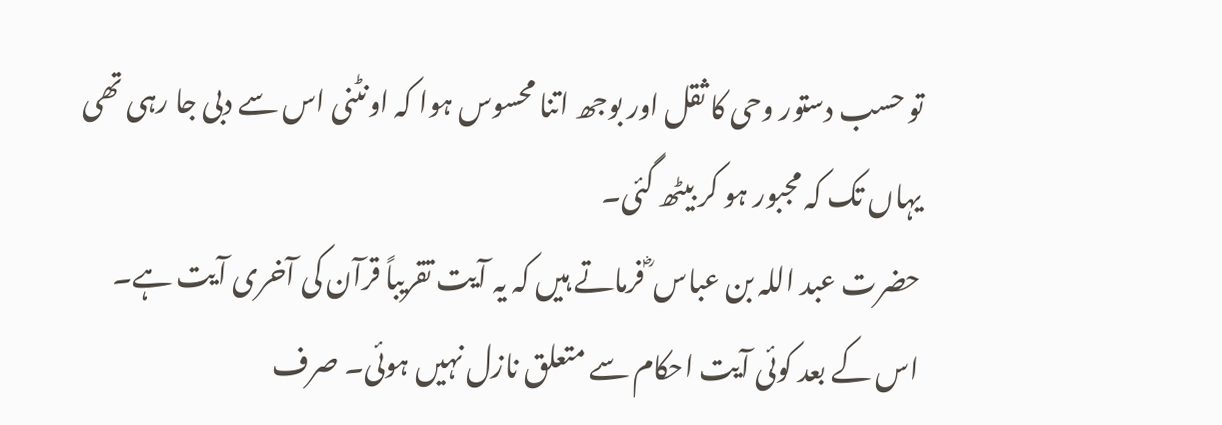تو حسب دستور وحی کا ثقل اور بوجھ اتنا محسوس ہوا کہ اونٹنی اس سے دبی جا رہی تھی یہاں تک کہ مجبور ہو کر بیٹھ گئی۔
حضرت عبد اللہ بن عباس ؓ فرماتے ہیں کہ یہ آیت تقریباً قرآن کی آخری آیت ہے۔ اس کے بعد کوئی آیت احکام سے متعلق نازل نہیں ہوئی۔ صرف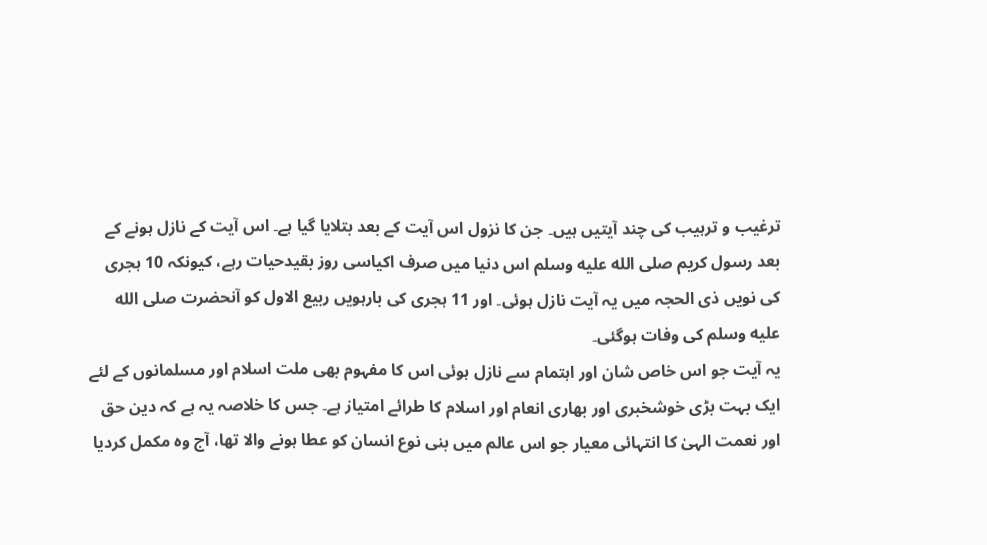ترغیب و ترہیب کی چند آیتیں ہیں۔ جن کا نزول اس آیت کے بعد بتلایا گیا ہے۔ اس آیت کے نازل ہونے کے بعد رسول کریم صلى الله عليه وسلم اس دنیا میں صرف اکیاسی روز بقیدحیات رہے، کیونکہ 10 ہجری کی نویں ذی الحجہ میں یہ آیت نازل ہوئی۔ اور 11 ہجری کی بارہویں ربیع الاول کو آنحضرت صلى الله عليه وسلم کی وفات ہوگئی۔
یہ آیت جو اس خاص شان اور اہتمام سے نازل ہوئی اس کا مفہوم بھی ملت اسلام اور مسلمانوں کے لئے ایک بہت بڑی خوشخبری اور بھاری انعام اور اسلام کا طرائے امتیاز ہے۔ جس کا خلاصہ یہ ہے کہ دین حق اور نعمت الہیٰ کا انتہائی معیار جو اس عالم میں بنی نوع انسان کو عطا ہونے والا تھا، آج وہ مکمل کردیا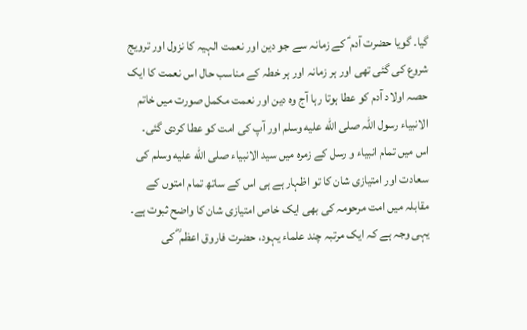گیا۔ گویا حضرت آدم ؑ کے زمانہ سے جو دین اور نعمت الہیہ کا نزول اور ترویج شروع کی گئی تھی اور ہر زمانہ اور ہر خطہ کے مناسب حال اس نعمت کا ایک حصہ اولاد آدم کو عطا ہوتا رہا آج وہ دین اور نعمت مکمل صورت میں خاتم الانبیاء رسول اللہ صلى الله عليه وسلم اور آپ کی امت کو عطا کردی گئی۔
اس میں تمام انبیاء و رسل کے زمرہ میں سید الانبیاء صلى الله عليه وسلم کی سعادت اور امتیازی شان کا تو اظہار ہے ہی اس کے ساتھ تمام امتوں کے مقابلہ میں امت مرحومہ کی بھی ایک خاص امتیازی شان کا واضح ثبوت ہے۔
یہی وجہ ہے کہ ایک مرتبہ چند علماء یہود، حضرت فاروق اعظم ؓ کی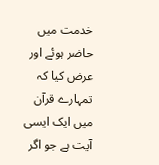خدمت میں حاضر ہوئے اور عرض کیا کہ تمہارے قرآن میں ایک ایسی آیت ہے جو اگر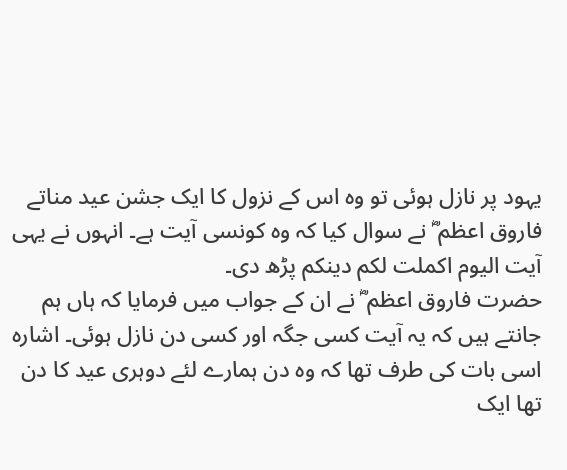یہود پر نازل ہوئی تو وہ اس کے نزول کا ایک جشن عید مناتے فاروق اعظم ؓ نے سوال کیا کہ وہ کونسی آیت ہے۔ انہوں نے یہی آیت الیوم اکملت لکم دینکم پڑھ دی۔
حضرت فاروق اعظم ؓ نے ان کے جواب میں فرمایا کہ ہاں ہم جانتے ہیں کہ یہ آیت کسی جگہ اور کسی دن نازل ہوئی۔ اشارہ اسی بات کی طرف تھا کہ وہ دن ہمارے لئے دوہری عید کا دن تھا ایک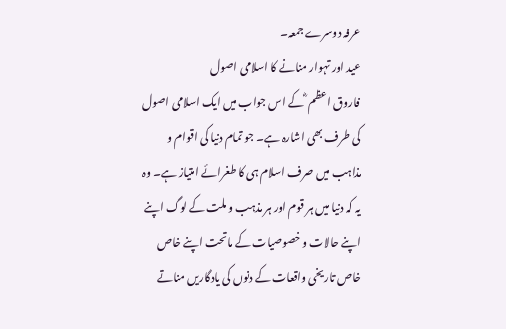عرفہ دوسرے جمعہ۔
عید اور تہوار منانے کا اسلامی اصول
فاروق اعظم ؓ کے اس جواب میں ایک اسلامی اصول کی طرف بھی اشارہ ہے۔ جو تمام دنیا کی اقوام و مذاہب میں صرف اسلام ہی کا طغرائے امتیاز ہے۔ وہ یہ کہ دنیا میں ہر قوم اور ہر مذہب و ملت کے لوگ اپنے اپنے حالات و خصوصیات کے ماتحت اپنے خاص خاص تاریخی واقعات کے دنوں کی یادگاریں مناتے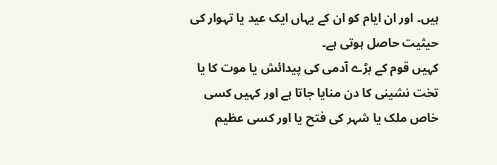ہیں۔ اور ان ایام کو ان کے یہاں ایک عید یا تہوار کی حیثیت حاصل ہوتی ہے۔
کہیں قوم کے بڑے آدمی کی پیدائش یا موت کا یا تخت نشینی کا دن منایا جاتا ہے اور کہیں کسی خاص ملک یا شہر کی فتح یا اور کسی عظیم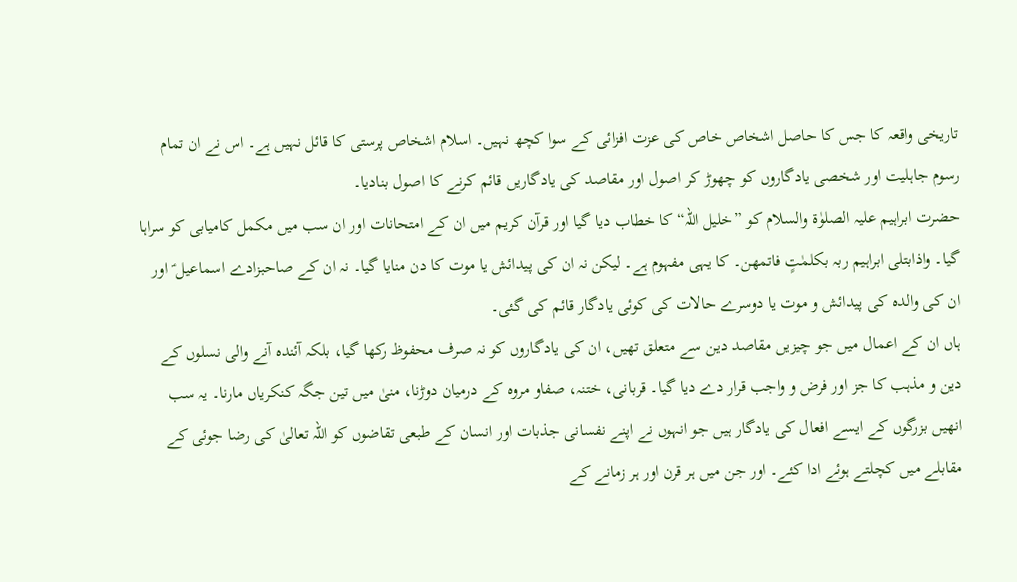تاریخی واقعہ کا جس کا حاصل اشخاص خاص کی عزت افزائی کے سوا کچھ نہیں۔ اسلام اشخاص پرستی کا قائل نہیں ہے۔ اس نے ان تمام رسوم جاہلیت اور شخصی یادگاروں کو چھوڑ کر اصول اور مقاصد کی یادگاریں قائم کرنے کا اصول بنادیا۔
حضرت ابراہیم علیہ الصلوٰة والسلام کو ”خلیل اللہ“ کا خطاب دیا گیا اور قرآن کریم میں ان کے امتحانات اور ان سب میں مکمل کامیابی کو سراہا گیا۔ واذابتلی ابراہیم ربہ بکلمٰتٍ فاتمھن۔ کا یہی مفہوم ہے۔ لیکن نہ ان کی پیدائش یا موت کا دن منایا گیا۔ نہ ان کے صاحبزادے اسماعیل ؑ اور ان کی والدہ کی پیدائش و موت یا دوسرے حالات کی کوئی یادگار قائم کی گئی۔
ہاں ان کے اعمال میں جو چیزیں مقاصد دین سے متعلق تھیں، ان کی یادگاروں کو نہ صرف محفوظ رکھا گیا، بلکہ آئندہ آنے والی نسلوں کے دین و مذہب کا جز اور فرض و واجب قرار دے دیا گیا۔ قربانی، ختنہ، صفاو مروہ کے درمیان دوڑنا، منیٰ میں تین جگہ کنکریاں مارنا۔ یہ سب انھیں بزرگوں کے ایسے افعال کی یادگار ہیں جو انہوں نے اپنے نفسانی جذبات اور انسان کے طبعی تقاضوں کو اللہ تعالیٰ کی رضا جوئی کے مقابلے میں کچلتے ہوئے ادا کئے۔ اور جن میں ہر قرن اور ہر زمانے کے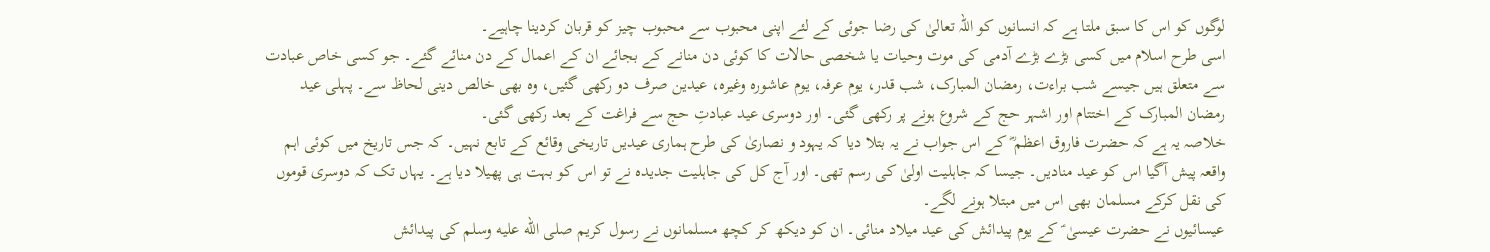لوگوں کو اس کا سبق ملتا ہے کہ انسانوں کو اللہ تعالیٰ کی رضا جوئی کے لئے اپنی محبوب سے محبوب چیز کو قربان کردینا چاہیے۔
اسی طرح اسلام میں کسی بڑے بڑے آدمی کی موت وحیات یا شخصی حالات کا کوئی دن منانے کے بجائے ان کے اعمال کے دن منائے گئے۔ جو کسی خاص عبادت سے متعلق ہیں جیسے شب براءت، رمضان المبارک، شب قدر، یوم عرفہ، یوم عاشورہ وغیرہ، عیدین صرف دو رکھی گئیں، وہ بھی خالص دینی لحاظ سے۔ پہلی عید رمضان المبارک کے اختتام اور اشہر حج کے شروع ہونے پر رکھی گئی۔ اور دوسری عید عبادتِ حج سے فراغت کے بعد رکھی گئی۔
خلاصہ یہ ہے کہ حضرت فاروق اعظم ؓ کے اس جواب نے یہ بتلا دیا کہ یہود و نصاریٰ کی طرح ہماری عیدیں تاریخی وقائع کے تابع نہیں۔ کہ جس تاریخ میں کوئی اہم واقعہ پیش آگیا اس کو عید منادیں۔ جیسا کہ جاہلیت اولیٰ کی رسم تھی۔ اور آج کل کی جاہلیت جدیدہ نے تو اس کو بہت ہی پھیلا دیا ہے۔ یہاں تک کہ دوسری قوموں کی نقل کرکے مسلمان بھی اس میں مبتلا ہونے لگے۔
عیسائیوں نے حضرت عیسیٰ ؑ کے یوم پیدائش کی عید میلاد منائی۔ ان کو دیکھ کر کچھ مسلمانوں نے رسول کریم صلى الله عليه وسلم کی پیدائش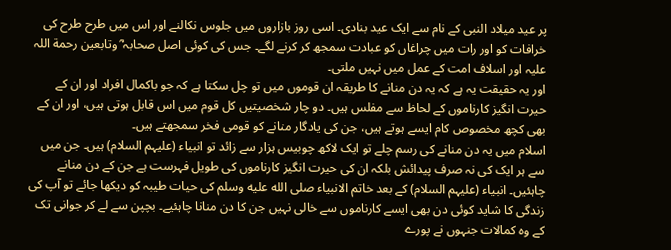پر عید میلاد النبی کے نام سے ایک عید بنادی۔ اسی روز بازاروں میں جلوس نکالنے اور اس میں طرح طرح کی خرافات کو اور رات میں چراغاں کو عبادت سمجھ کر کرنے لگے۔ جس کی کوئی اصل صحابہ ؓ وتابعین رحمة اللہ علیہ اور اسلاف امت کے عمل میں نہیں ملتی۔
اور یہ حقیقت یہ ہے کہ یہ دن منانے کا طریقہ ان قوموں میں تو چل سکتا ہے کہ جو باکمال افراد اور ان کے حیرت انگیز کارناموں کے لحاظ سے مفلس ہیں۔ دو چار شخصیتیں کل قوم میں اس قابل ہوتی ہیں، اور ان کے بھی کچھ مخصوص کام ایسے ہوتے ہیں، جن کی یادگار منانے کو قومی فخر سمجھتے ہیں۔
اسلام میں یہ دن منانے کی رسم چلے تو ایک لاکھ چوبیس ہزار سے زائد تو انبیاء (علیہم السلام) ہیں۔ جن میں سے ہر ایک کی نہ صرف پیدائش بلکہ ان کی حیرت انگیز کارناموں کی طویل فہرست ہے جن کے دن منانے چاہئیں۔ انبیاء (علیہم السلام) کے بعد خاتم الانبیاء صلى الله عليه وسلم کی حیات طیبہ کو دیکھا جائے تو آپ کی زندگی کا شاید کوئی دن بھی ایسے کارناموں سے خالی نہیں جن کا دن منانا چاہئیے۔ بچپن سے لے کر جوانی تک کے وہ کمالات جنہوں نے پورے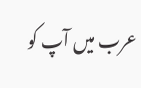عرب میں آپ کو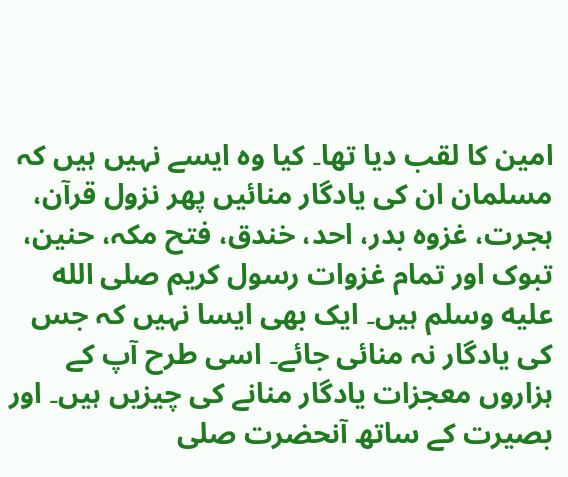امین کا لقب دیا تھا۔ کیا وہ ایسے نہیں ہیں کہ مسلمان ان کی یادگار منائیں پھر نزول قرآن، ہجرت، غزوہ بدر، احد، خندق، فتح مکہ، حنین، تبوک اور تمام غزوات رسول کریم صلى الله عليه وسلم ہیں۔ ایک بھی ایسا نہیں کہ جس کی یادگار نہ منائی جائے۔ اسی طرح آپ کے ہزاروں معجزات یادگار منانے کی چیزیں ہیں۔ اور بصیرت کے ساتھ آنحضرت صلى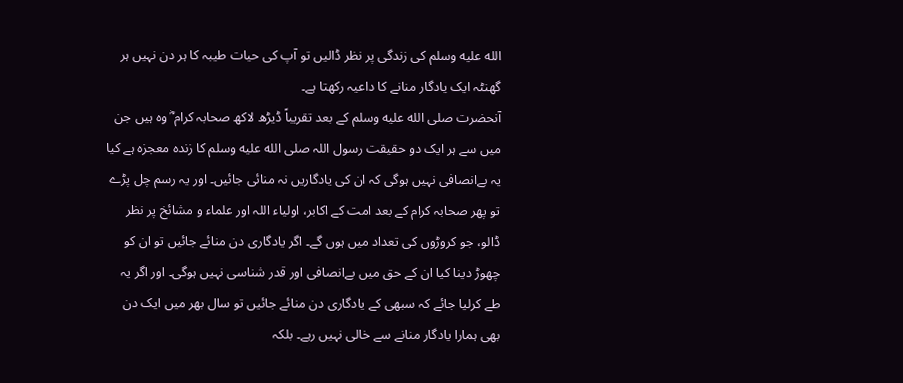الله عليه وسلم کی زندگی پر نظر ڈالیں تو آپ کی حیات طیبہ کا ہر دن نہیں ہر گھنٹہ ایک یادگار منانے کا داعیہ رکھتا ہے۔
آنحضرت صلى الله عليه وسلم کے بعد تقریباً ڈیڑھ لاکھ صحابہ کرام ؓ وہ ہیں جن میں سے ہر ایک دو حقیقت رسول اللہ صلى الله عليه وسلم کا زندہ معجزہ ہے کیا یہ بےانصافی نہیں ہوگی کہ ان کی یادگاریں نہ منائی جائیں۔ اور یہ رسم چل پڑے تو پھر صحابہ کرام کے بعد امت کے اکابر، اولیاء اللہ اور علماء و مشائخ پر نظر ڈالو، جو کروڑوں کی تعداد میں ہوں گے۔ اگر یادگاری دن منائے جائیں تو ان کو چھوڑ دینا کیا ان کے حق میں بےانصافی اور قدر شناسی نہیں ہوگی۔ اور اگر یہ طے کرلیا جائے کہ سبھی کے یادگاری دن منائے جائیں تو سال بھر میں ایک دن بھی ہمارا یادگار منانے سے خالی نہیں رہے۔ بلکہ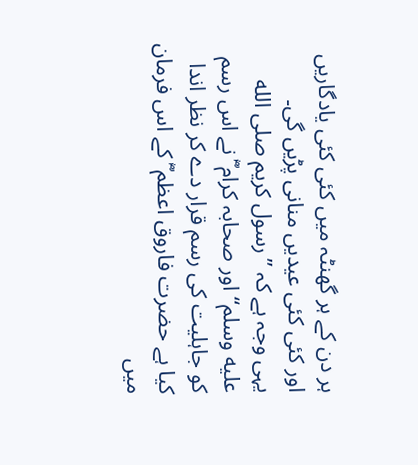ہر دن کے ہر گھنٹہ میں کئی کئی یادگاریں اور کئی کئی عیدیں منانی پڑیں گی۔
یہی وجہ ہے کہ ”رسول کریم صلى الله عليه وسلم“ اور صحابہ کرام ؓ نے اس رسم کو جاہلیت کی رسم قرار دے کر نظر اندا کیا ہے حضرت فاروق اعظم ؓ کے اس فرمان میں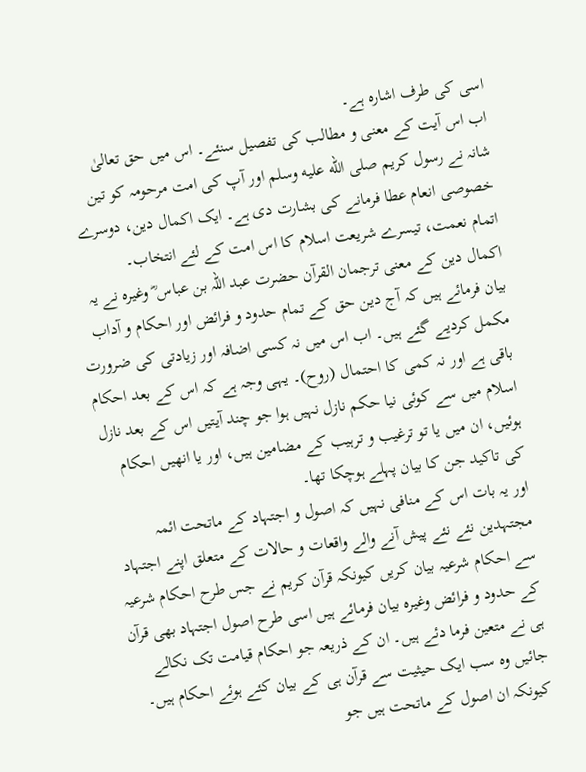اسی کی طرف اشارہ ہے۔
اب اس آیت کے معنی و مطالب کی تفصیل سنئے۔ اس میں حق تعالیٰ شانہ نے رسول کریم صلى الله عليه وسلم اور آپ کی امت مرحومہ کو تین خصوصی انعام عطا فرمانے کی بشارت دی ہے۔ ایک اکمال دین، دوسرے اتمام نعمت، تیسرے شریعت اسلام کا اس امت کے لئے انتخاب۔
اکمال دین کے معنی ترجمان القرآن حضرت عبد اللہ بن عباس ؓ وغیرہ نے یہ بیان فرمائے ہیں کہ آج دین حق کے تمام حدود و فرائض اور احکام و آداب مکمل کردیے گئے ہیں۔ اب اس میں نہ کسی اضافہ اور زیادتی کی ضرورت باقی ہے اور نہ کمی کا احتمال (روح)۔ یہی وجہ ہے کہ اس کے بعد احکام اسلام میں سے کوئی نیا حکم نازل نہیں ہوا جو چند آیتیں اس کے بعد نازل ہوئیں، ان میں یا تو ترغیب و ترہیب کے مضامین ہیں، اور یا انھیں احکام کی تاکید جن کا بیان پہلے ہوچکا تھا۔
اور یہ بات اس کے منافی نہیں کہ اصول و اجتہاد کے ماتحت ائمہ مجتہدین نئے نئے پیش آنے والے واقعات و حالات کے متعلق اپنے اجتہاد سے احکام شرعیہ بیان کریں کیونکہ قرآن کریم نے جس طرح احکام شرعیہ کے حدود و فرائض وغیرہ بیان فرمائے ہیں اسی طرح اصول اجتہاد بھی قرآن ہی نے متعین فرما دئے ہیں۔ ان کے ذریعہ جو احکام قیامت تک نکالے جائیں وہ سب ایک حیثیت سے قرآن ہی کے بیان کئے ہوئے احکام ہیں۔ کیونکہ ان اصول کے ماتحت ہیں جو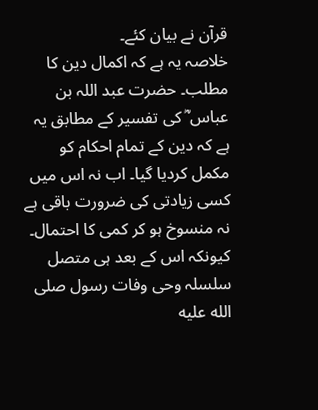قرآن نے بیان کئے۔
خلاصہ یہ ہے کہ اکمال دین کا مطلب۔ حضرت عبد اللہ بن عباس ؓ کی تفسیر کے مطابق یہ ہے کہ دین کے تمام احکام کو مکمل کردیا گیا۔ اب نہ اس میں کسی زیادتی کی ضرورت باقی ہے نہ منسوخ ہو کر کمی کا احتمال۔ کیونکہ اس کے بعد ہی متصل سلسلہ وحی وفات رسول صلى الله عليه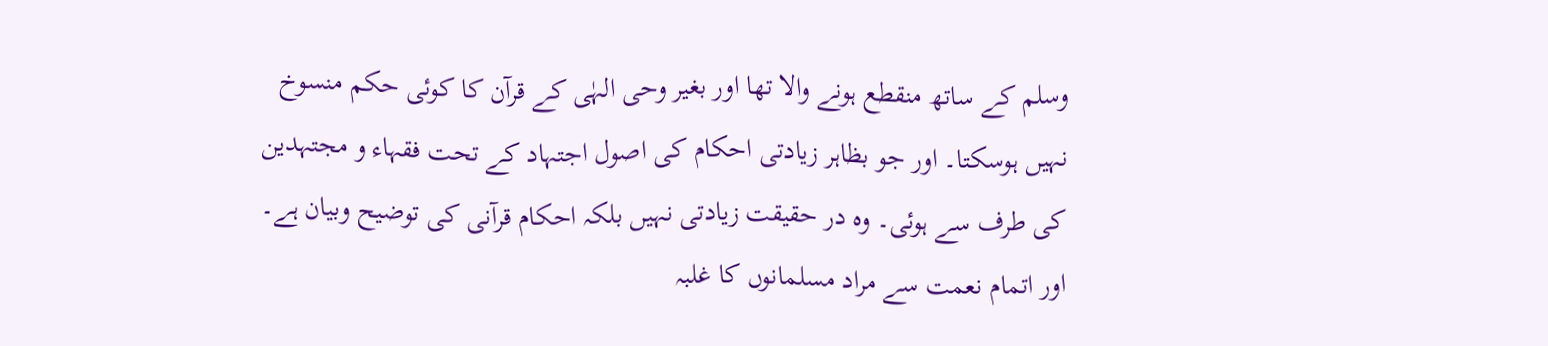وسلم کے ساتھ منقطع ہونے والا تھا اور بغیر وحی الہٰی کے قرآن کا کوئی حکم منسوخ نہیں ہوسکتا۔ اور جو بظاہر زیادتی احکام کی اصول اجتہاد کے تحت فقہاء و مجتہدین کی طرف سے ہوئی۔ وہ در حقیقت زیادتی نہیں بلکہ احکام قرآنی کی توضیح وبیان ہے۔
اور اتمام نعمت سے مراد مسلمانوں کا غلبہ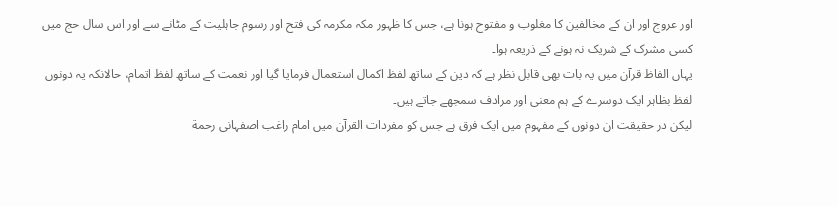اور عروج اور ان کے مخالفین کا مغلوب و مفتوح ہونا ہے، جس کا ظہور مکہ مکرمہ کی فتح اور رسوم جاہلیت کے مٹانے سے اور اس سال حج میں کسی مشرک کے شریک نہ ہونے کے ذریعہ ہوا۔
یہاں الفاظ قرآن میں یہ بات بھی قابل نظر ہے کہ دین کے ساتھ لفظ اکمال استعمال فرمایا گیا اور نعمت کے ساتھ لفظ اتمام، حالانکہ یہ دونوں لفظ بظاہر ایک دوسرے کے ہم معنی اور مرادف سمجھے جاتے ہیں۔
لیکن در حقیقت ان دونوں کے مفہوم میں ایک فرق ہے جس کو مفردات القرآن میں امام راغب اصفہانی رحمة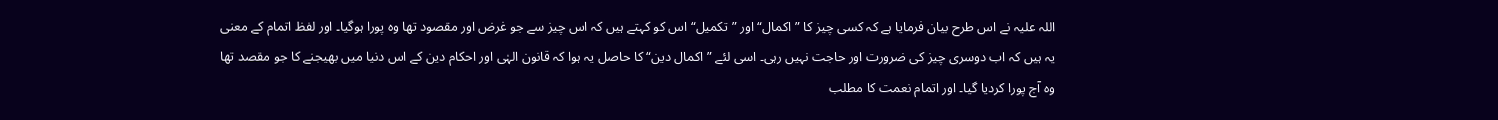اللہ علیہ نے اس طرح بیان فرمایا ہے کہ کسی چیز کا ”اکمال“ اور ”تکمیل“ اس کو کہتے ہیں کہ اس چیز سے جو غرض اور مقصود تھا وہ پورا ہوگیا۔ اور لفظ اتمام کے معنی یہ ہیں کہ اب دوسری چیز کی ضرورت اور حاجت نہیں رہی۔ اسی لئے ”اکمال دین“ کا حاصل یہ ہوا کہ قانون الہٰی اور احکام دین کے اس دنیا میں بھیجنے کا جو مقصد تھا وہ آج پورا کردیا گیا۔ اور اتمام نعمت کا مطلب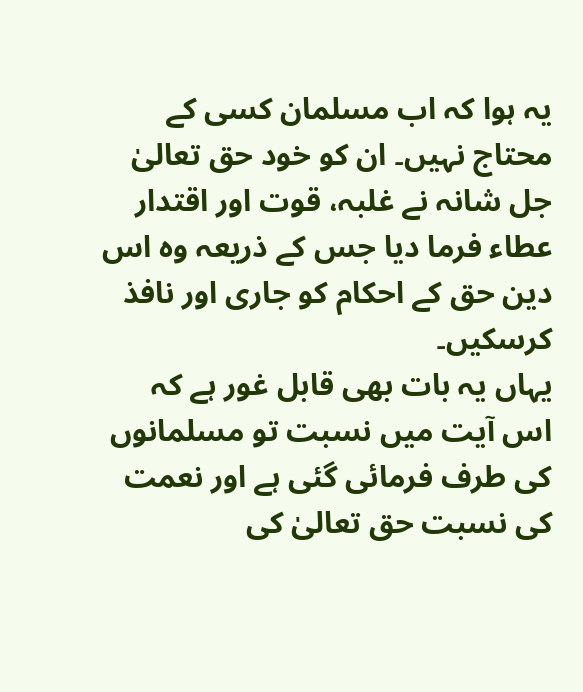یہ ہوا کہ اب مسلمان کسی کے محتاج نہیں۔ ان کو خود حق تعالیٰ جل شانہ نے غلبہ، قوت اور اقتدار عطاء فرما دیا جس کے ذریعہ وہ اس دین حق کے احکام کو جاری اور نافذ کرسکیں۔
یہاں یہ بات بھی قابل غور ہے کہ اس آیت میں نسبت تو مسلمانوں کی طرف فرمائی گئی ہے اور نعمت کی نسبت حق تعالیٰ کی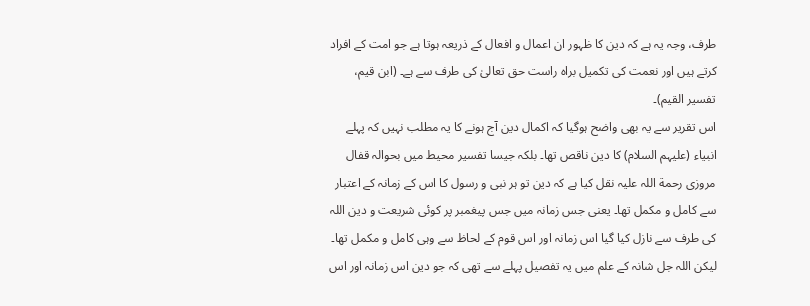طرف، وجہ یہ ہے کہ دین کا ظہور ان اعمال و افعال کے ذریعہ ہوتا ہے جو امت کے افراد کرتے ہیں اور نعمت کی تکمیل براہ راست حق تعالیٰ کی طرف سے ہے۔ (ابن قیم، تفسیر القیم)۔
اس تقریر سے یہ بھی واضح ہوگیا کہ اکمال دین آج ہونے کا یہ مطلب نہیں کہ پہلے انبیاء (علیہم السلام) کا دین ناقص تھا۔ بلکہ جیسا تفسیر محیط میں بحوالہ قفال مروزی رحمة اللہ علیہ نقل کیا ہے کہ دین تو ہر نبی و رسول کا اس کے زمانہ کے اعتبار سے کامل و مکمل تھا۔ یعنی جس زمانہ میں جس پیغمبر پر کوئی شریعت و دین اللہ کی طرف سے نازل کیا گیا اس زمانہ اور اس قوم کے لحاظ سے وہی کامل و مکمل تھا۔ لیکن اللہ جل شانہ کے علم میں یہ تفصیل پہلے سے تھی کہ جو دین اس زمانہ اور اس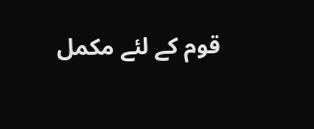قوم کے لئے مکمل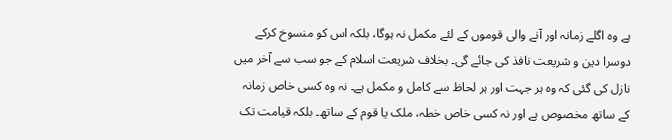ہے وہ اگلے زمانہ اور آنے والی قوموں کے لئے مکمل نہ ہوگا، بلکہ اس کو منسوخ کرکے دوسرا دین و شریعت نافذ کی جائے گی۔ بخلاف شریعت اسلام کے جو سب سے آخر میں نازل کی گئی کہ وہ ہر جہت اور ہر لحاظ سے کامل و مکمل ہے۔ نہ وہ کسی خاص زمانہ کے ساتھ مخصوص ہے اور نہ کسی خاص خطہ، ملک یا قوم کے ساتھ۔ بلکہ قیامت تک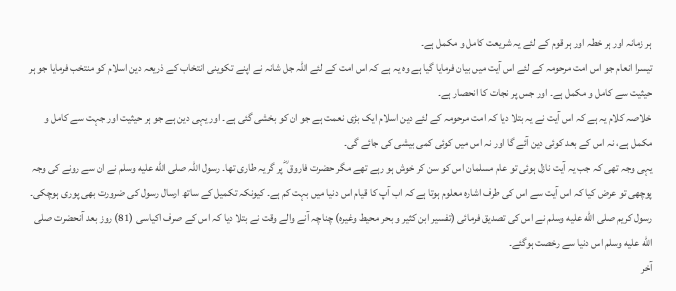ہر زمانہ اور ہر خطہ اور ہر قوم کے لئے یہ شریعت کامل و مکمل ہے۔
تیسرا انعام جو اس امت مرحومہ کے لئے اس آیت میں بیان فرمایا گیا ہے وہ یہ ہے کہ اس امت کے لئے اللہ جل شانہ نے اپنے تکوینی انتخاب کے ذریعہ دین اسلام کو منتخب فرمایا جو ہر حیثیت سے کامل و مکمل ہے۔ اور جس پر نجات کا انحصار ہے۔
خلاصہ کلام یہ ہے کہ اس آیت نے یہ بتلا دیا کہ امت مرحومہ کے لئے دین اسلام ایک بڑی نعمت ہے جو ان کو بخشی گئی ہے۔ اور یہی دین ہے جو ہر حیثیت اور جہت سے کامل و مکمل ہے، نہ اس کے بعد کوئی دین آئے گا اور نہ اس میں کوئی کمی بیشی کی جائے گی۔
یہی وجہ تھی کہ جب یہ آیت نازل ہوئی تو عام مسلمان اس کو سن کر خوش ہو رہے تھے مگر حضرت فاروق ؓ پر گریہ طاری تھا۔ رسول اللہ صلى الله عليه وسلم نے ان سے رونے کی وجہ پوچھی تو عرض کیا کہ اس آیت سے اس کی طرف اشارہ معلوم ہوتا ہے کہ اب آپ کا قیام اس دنیا میں بہت کم ہے۔ کیونکہ تکمیل کے ساتھ ارسال رسول کی ضرورت بھی پوری ہوچکی۔ رسول کریم صلى الله عليه وسلم نے اس کی تصدیق فرمائی (تفسیر ابن کثیر و بحر محیط وغیرہ) چناچہ آنے والے وقت نے بتلا دیا کہ اس کے صرف اکیاسی (81) روز بعد آنحضرت صلى الله عليه وسلم اس دنیا سے رخصت ہوگئے۔
آخر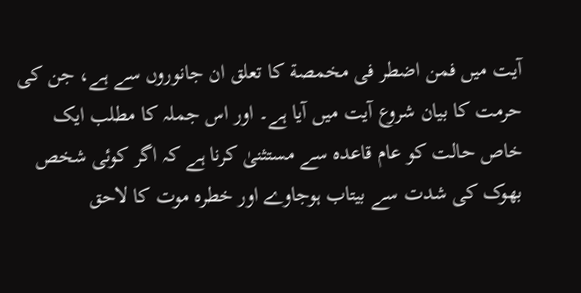آیت میں فمن اضطر فی مخمصة کا تعلق ان جانوروں سے ہے، جن کی حرمت کا بیان شروع آیت میں آیا ہے۔ اور اس جملہ کا مطلب ایک خاص حالت کو عام قاعدہ سے مستثنیٰ کرنا ہے کہ اگر کوئی شخص بھوک کی شدت سے بیتاب ہوجاوے اور خطرہ موت کا لاحق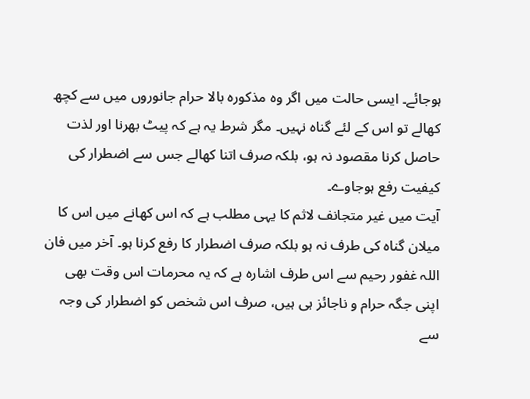ہوجائے۔ ایسی حالت میں اگر وہ مذکورہ بالا حرام جانوروں میں سے کچھ کھالے تو اس کے لئے گناہ نہیں۔ مگر شرط یہ ہے کہ پیٹ بھرنا اور لذت حاصل کرنا مقصود نہ ہو، بلکہ صرف اتنا کھالے جس سے اضطرار کی کیفیت رفع ہوجاوے۔
آیت میں غیر متجانف لاثم کا یہی مطلب ہے کہ اس کھانے میں اس کا میلان گناہ کی طرف نہ ہو بلکہ صرف اضطرار کا رفع کرنا ہو۔ آخر میں فان اللہ غفور رحیم سے اس طرف اشارہ ہے کہ یہ محرمات اس وقت بھی اپنی جگہ حرام و ناجائز ہی ہیں، صرف اس شخص کو اضطرار کی وجہ سے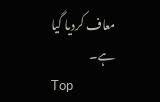معاف کردیا گیا ہے۔
Top